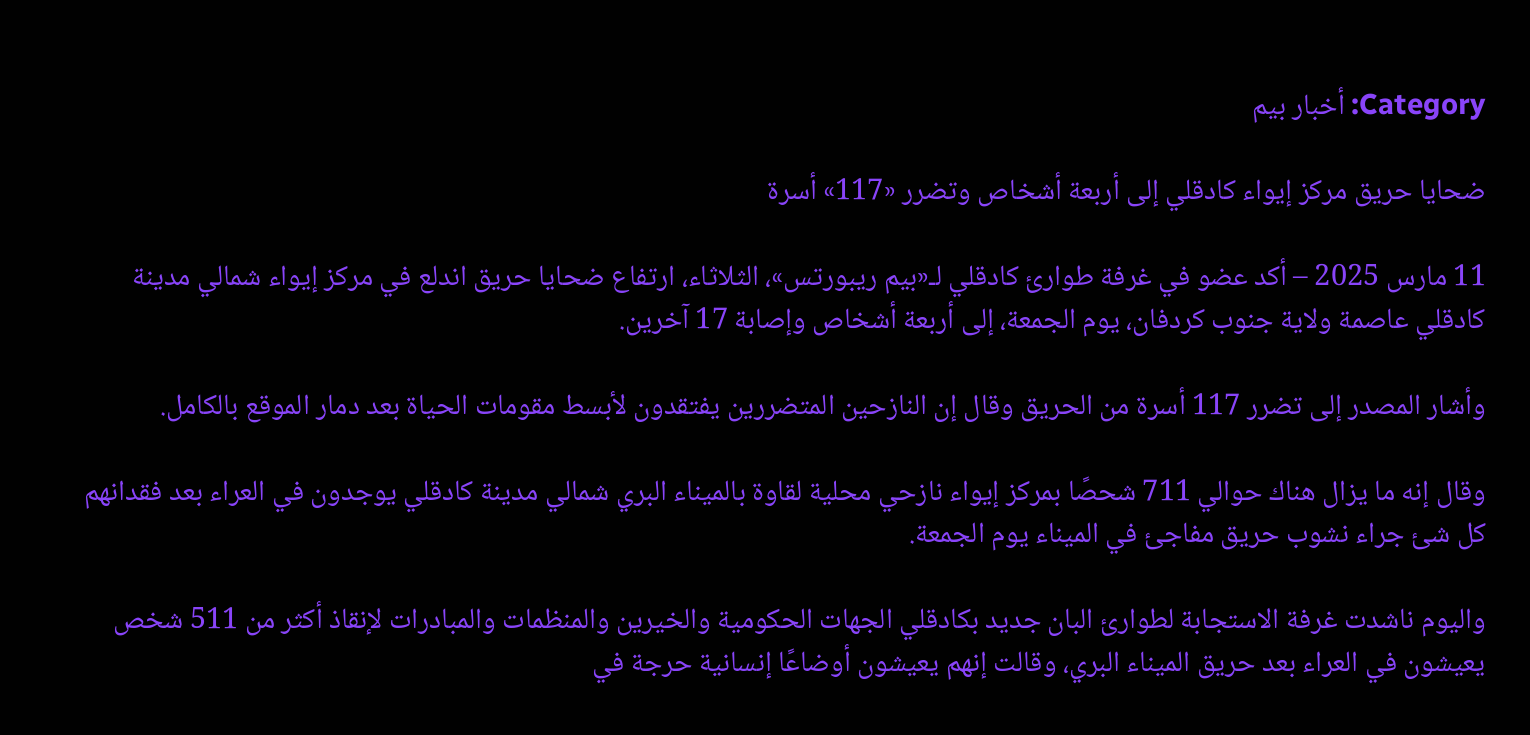Category: أخبار بيم

ضحايا حريق مركز إيواء كادقلي إلى أربعة أشخاص وتضرر «117» أسرة

11 مارس 2025 – أكد عضو في غرفة طوارئ كادقلي لـ«بيم ريبورتس»، الثلاثاء، ارتفاع ضحايا حريق اندلع في مركز إيواء شمالي مدينة كادقلي عاصمة ولاية جنوب كردفان، يوم الجمعة، إلى أربعة أشخاص وإصابة 17 آخرين.

وأشار المصدر إلى تضرر 117 أسرة من الحريق وقال إن النازحين المتضررين يفتقدون لأبسط مقومات الحياة بعد دمار الموقع بالكامل.

وقال إنه ما يزال هناك حوالي 711 شحصًا بمركز إيواء نازحي محلية لقاوة بالميناء البري شمالي مدينة كادقلي يوجدون في العراء بعد فقدانهم كل شئ جراء نشوب حريق مفاجئ في الميناء يوم الجمعة.

واليوم ناشدت غرفة الاستجابة لطوارئ البان جديد بكادقلي الجهات الحكومية والخيرين والمنظمات والمبادرات لإنقاذ أكثر من 511 شخص يعيشون في العراء بعد حريق الميناء البري، وقالت إنهم يعيشون أوضاعًا إنسانية حرجة في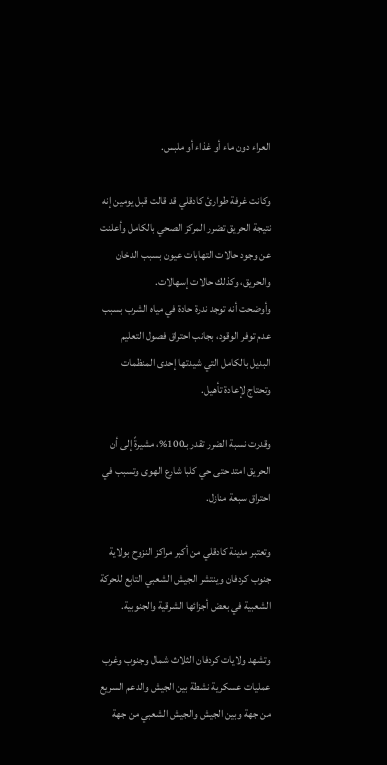العراء دون ماء أو غذاء أو ملبس.

وكانت غرفة طوارئ كادقلي قد قالت قبل يومين إنه نتيجة الحريق تضرر المركز الصحي بالكامل وأعلنت عن وجود حالات التهابات عيون بسبب الدخان والحريق، وكذلك حالات إسهالات.
وأوضحت أنه توجد ندرة حادة في مياه الشرب بسبب عدم توفر الوقود، بجانب احتراق فصول التعليم البديل بالكامل التي شيدتها إحدى المنظمات وتحتاج لإعادة تأهيل.

وقدرت نسبة الضرر تقدر بـ100%، مشيرةً إلى أن الحريق امتد حتى حي كلبا شارع الهوى وتسبب في احتراق سبعة منازل.

وتعتبر مدينة كادقلي من أكبر مراكز النزوح بولاية جنوب كردفان وينتشر الجيش الشعبي التابع للحركة الشعبية في بعض أجزائها الشرقية والجنوبية.

وتشهد ولايات كردفان الثلاث شمال وجنوب وغرب عمليات عسكرية نشطة بين الجيش والدعم السريع من جهة وبين الجيش والجيش الشعبي من جهة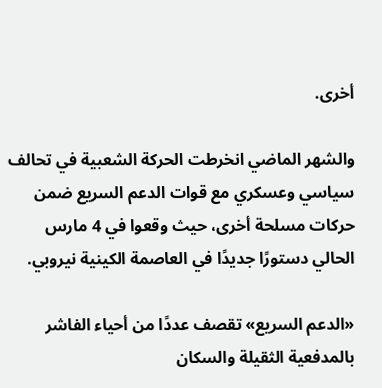أخرى.

والشهر الماضي انخرطت الحركة الشعبية في تحالف سياسي وعسكري مع قوات الدعم السريع ضمن حركات مسلحة أخرى، حيث وقعوا في 4 مارس الحالي دستورًا جديدًا في العاصمة الكينية نيروبي.

«الدعم السريع» تقصف عددًا من أحياء الفاشر بالمدفعية الثقيلة والسكان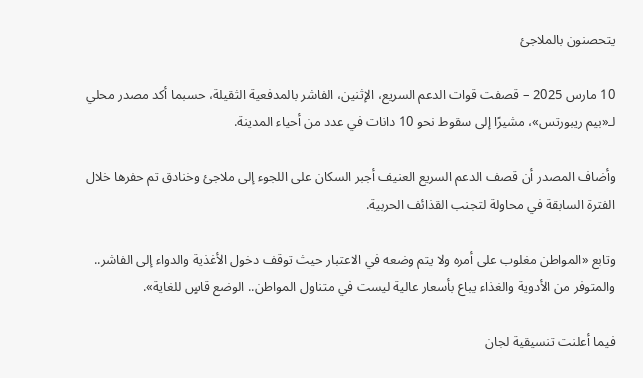يتحصنون بالملاجئ

10 مارس 2025 – قصفت قوات الدعم السريع، الإثنين، الفاشر بالمدفعية الثقيلة، حسبما أكد مصدر محلي لـ«بيم ريبورتس»، مشيرًا إلى سقوط نحو 10 دانات في عدد من أحياء المدينة.

وأضاف المصدر أن قصف الدعم السريع العنيف أجبر السكان على اللجوء إلى ملاجئ وخنادق تم حفرها خلال الفترة السابقة في محاولة لتجنب القذائف الحربية.

وتابع «المواطن مغلوب على أمره ولا يتم وضعه في الاعتبار حيث توقف دخول الأغذية والدواء إلى الفاشر.. والمتوفر من الأدوية والغذاء يباع بأسعار عالية ليست في متناول المواطن.. الوضع قاسٍ للغاية».

فيما أعلنت تنسيقية لجان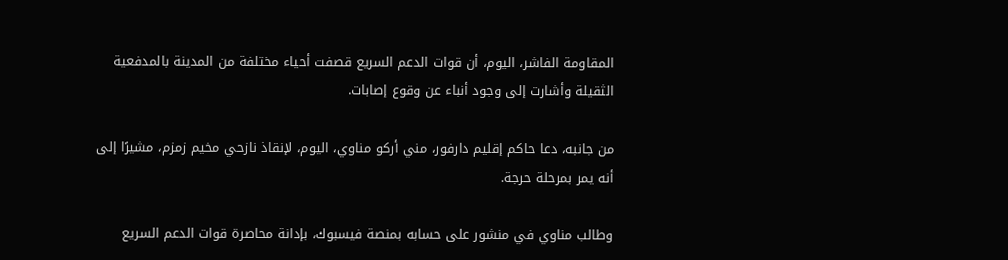المقاومة الفاشر، اليوم، أن قوات الدعم السريع قصفت أحياء مختلفة من المدينة بالمدفعية الثقيلة وأشارت إلى وجود أنباء عن وقوع إصابات.

من جانبه، دعا حاكم إقليم دارفور، مني أركو مناوي، اليوم، لإنقاذ نازحي مخيم زمزم، مشيرًا إلى أنه يمر بمرحلة حرجة.

وطالب مناوي في منشور على حسابه بمنصة فيسبوك، بإدانة محاصرة قوات الدعم السريع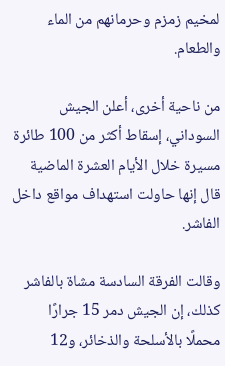لمخيم زمزم وحرمانهم من الماء والطعام.

من ناحية أخرى، أعلن الجيش السوداني، إسقاط أكثر من 100 طائرة مسيرة خلال الأيام العشرة الماضية قال إنها حاولت استهداف مواقع داخل الفاشر.

وقالت الفرقة السادسة مشاة بالفاشر كذلك، إن الجيش دمر 15 جرارًا محملًا بالأسلحة والذخائر، و12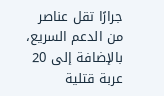جرارًا تقل عناصر من الدعم السريع، بالإضافة إلى 20 عربة قتلية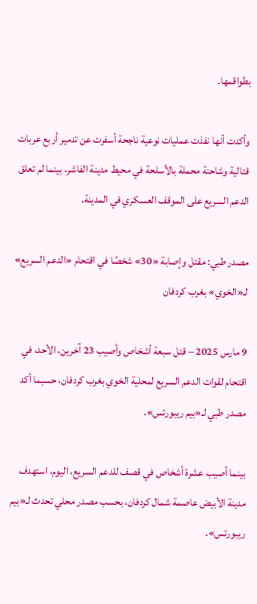بطواقمها.

وأكدت أنها نفذت عمليات نوعية ناجحة أسفرت عن تدمير أربع عربات قتالية وشاحنة محملة بالأسلحة في محيط مدينة الفاشر، بينما لم تعلق الدعم السريع على الموقف العسكري في المدينة.

مصدر طبي: مقتل وإصابة «30» شخصًا في اقتحام «الدعم السريع» لـ«الخوي» بغرب كردفان

9 مارس 2025 – قتل سبعة أشخاص وأصيب 23 آخرين، الأحد، في اقتحام لقوات الدعم السريع لمحلية الخوي بغرب كردفان، حسبما أكد مصدر طبي لـ«بيم ريبورتس».

بينما أصيب عشرة أشخاص في قصف للدعم السريع، اليوم، استهدف مدينة الأبيض عاصمة شمال كردفان، بحسب مصدر محلي تحدث لـ«بيم ريبورتس».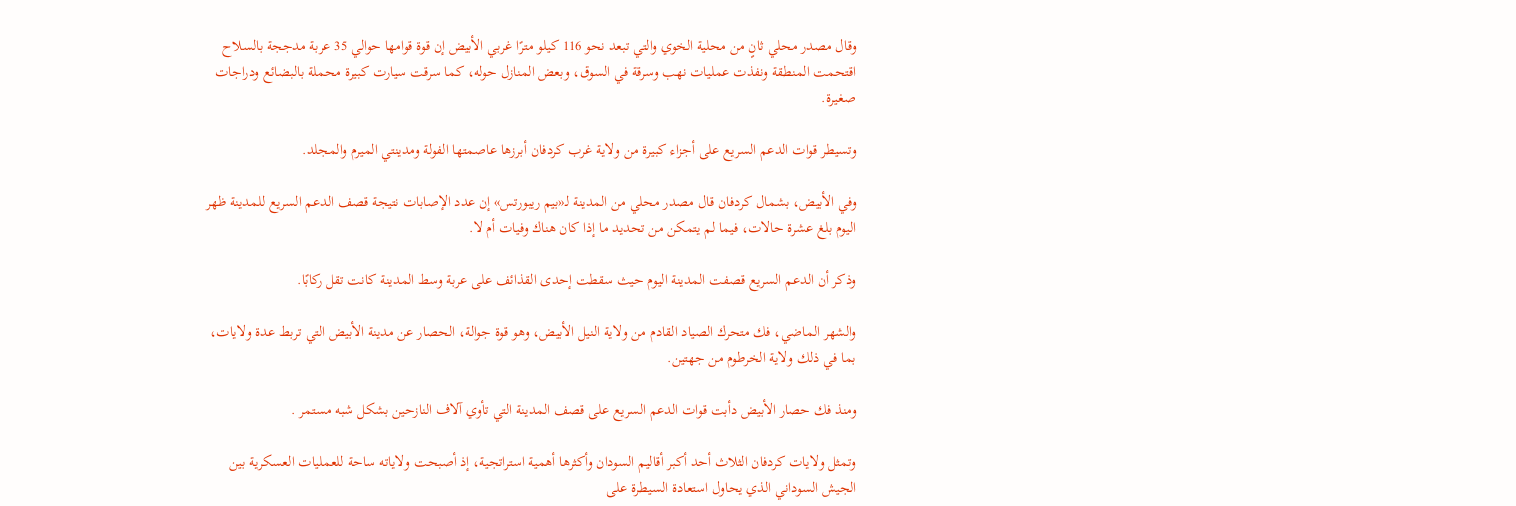وقال مصدر محلي ثانٍ من محلية الخوي والتي تبعد نحو 116 كيلو مترًا غربي الأبيض إن قوة قوامها حوالي 35 عربة مدججة بالسلاح اقتحمت المنطقة ونفذت عمليات نهب وسرقة في السوق، وبعض المنازل حوله، كما سرقت سيارت كبيرة محملة بالبضائع ودراجات صغيرة.

وتسيطر قوات الدعم السريع على أجزاء كبيرة من ولاية غرب كردفان أبرزها عاصمتها الفولة ومدينتي الميرم والمجلد.

وفي الأبيض، بشمال كردفان قال مصدر محلي من المدينة لـ«بيم ريبورتس» إن عدد الإصابات نتيجة قصف الدعم السريع للمدينة ظهر اليوم بلغ عشرة حالات، فيما لم يتمكن من تحديد ما إذا كان هناك وفيات أم لا.

وذكر أن الدعم السريع قصفت المدينة اليوم حيث سقطت إحدى القذائف على عربة وسط المدينة كانت تقل ركابًا.

والشهر الماضي، فك متحرك الصياد القادم من ولاية النيل الأبيض، وهو قوة جوالة، الحصار عن مدينة الأبيض التي تربط عدة ولايات، بما في ذلك ولاية الخرطوم من جهتين.

ومنذ فك حصار الأبيض دأبت قوات الدعم السريع على قصف المدينة التي تأوي آلاف النازحين بشكل شبه مستمر .

وتمثل ولايات كردفان الثلاث أحد أكبر أقاليم السودان وأكثرها أهمية استراتجية، إذ أصبحت ولاياته ساحة للعمليات العسكرية بين الجيش السوداني الذي يحاول استعادة السيطرة على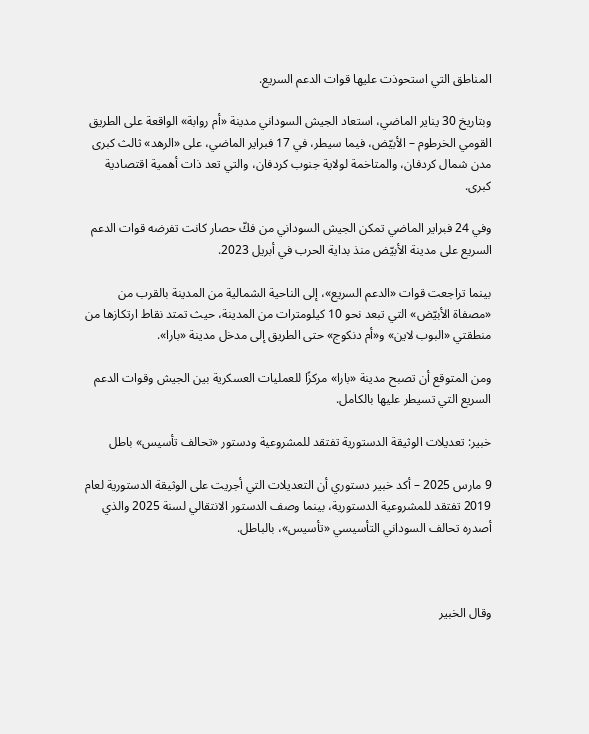المناطق التي استحوذت عليها قوات الدعم السريع.

وبتاريخ 30 يناير الماضي، استعاد الجيش السوداني مدينة «أم روابة» الواقعة على الطريق القومي الخرطوم – الأبيّض، فيما سيطر، في 17 فبراير الماضي، على «الرهد» ثالث كبرى مدن شمال كردفان، والمتاخمة لولاية جنوب كردفان، والتي تعد ذات أهمية اقتصادية كبرى.

وفي 24 فبراير الماضي تمكن الجيش السوداني من فكّ حصار كانت تفرضه قوات الدعم السريع على مدينة الأبيّض منذ بداية الحرب في أبريل 2023.

بينما تراجعت قوات «الدعم السريع»، إلى الناحية الشمالية من المدينة بالقرب من «مصفاة الأبيّض» التي تبعد نحو 10 كيلومترات من المدينة، حيث تمتد نقاط ارتكازها من منطقتي «البوب لاين» و«أم دنكوج» حتى الطريق إلى مدخل مدينة «بارا».

ومن المتوقع أن تصبح مدينة «بارا» مركزًا للعمليات العسكرية بين الجيش وقوات الدعم السريع التي تسيطر عليها بالكامل.

خبير: تعديلات الوثيقة الدستورية تفتقد للمشروعية ودستور «تحالف تأسيس» باطل

9 مارس 2025 – أكد خبير دستوري أن التعديلات التي أجريت على الوثيقة الدستورية لعام 2019 تفتقد للمشروعية الدستورية، بينما وصف الدستور الانتقالي لسنة 2025 والذي أصدره تحالف السوداني التأسيسي «تأسيس»، بالباطل.



وقال الخبير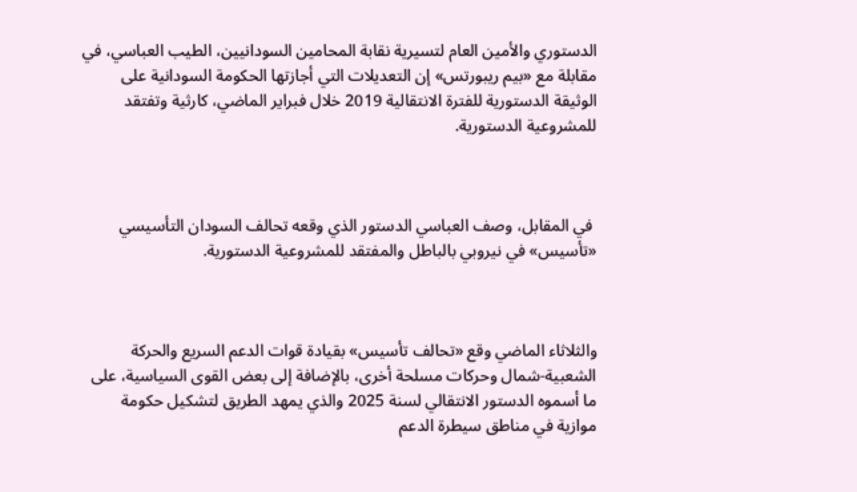الدستوري والأمين العام لتسيرية نقابة المحامين السودانيين، الطيب العباسي، في مقابلة مع «بيم ريبورتس» إن التعديلات التي أجازتها الحكومة السودانية على الوثيقة الدستورية للفترة الانتقالية 2019 خلال فبراير الماضي، كارثية وتفتقد للمشروعية الدستورية.



 في المقابل، وصف العباسي الدستور الذي وقعه تحالف السودان التأسيسي «تأسيس» في نيروبي بالباطل والمفتقد للمشروعية الدستورية.



والثلاثاء الماضي وقع «تحالف تأسيس» بقيادة قوات الدعم السريع والحركة الشعبية-شمال وحركات مسلحة أخرى، بالإضافة إلى بعض القوى السياسية، على ما أسموه الدستور الانتقالي لسنة 2025 والذي يمهد الطريق لتشكيل حكومة موازية في مناطق سيطرة الدعم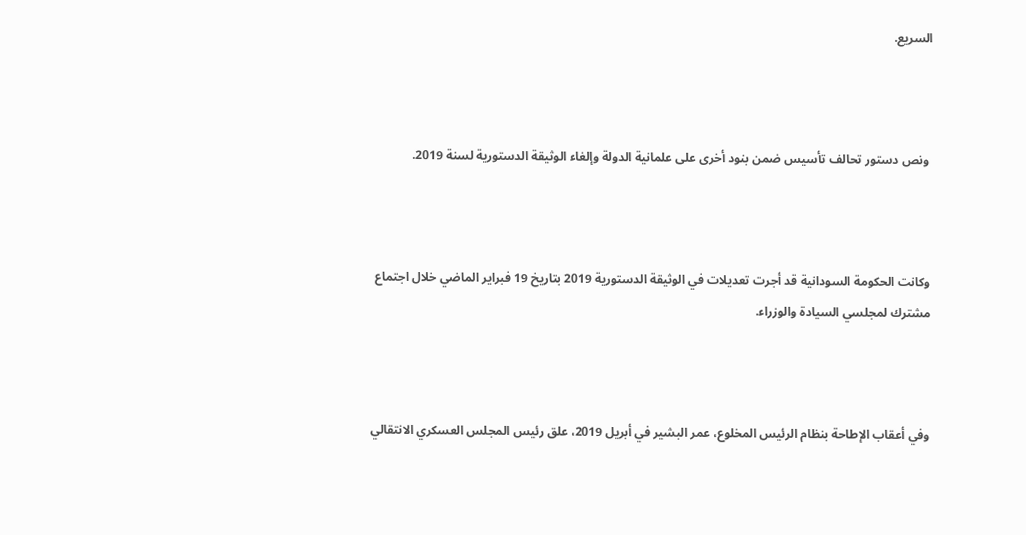السريع.



 ونص دستور تحالف تأسيس ضمن بنود أخرى على علمانية الدولة وإلغاء الوثيقة الدستورية لسنة 2019.



وكانت الحكومة السودانية قد أجرت تعديلات في الوثيقة الدستورية 2019 بتاريخ 19 فبراير الماضي خلال اجتماع مشترك لمجلسي السيادة والوزراء.



وفي أعقاب الإطاحة بنظام الرئيس المخلوع، عمر البشير في أبريل 2019، علق رئيس المجلس العسكري الانتقالي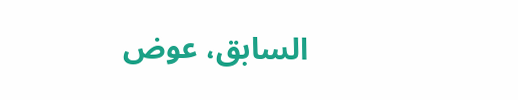السابق، عوض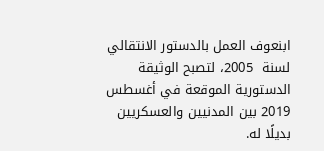ابنعوف العمل بالدستور الانتقالي لسنة  2005، لتصبح الوثيقة الدستورية الموقعة في أغسطس 2019 بين المدنيين والعسكريين بديلًا له.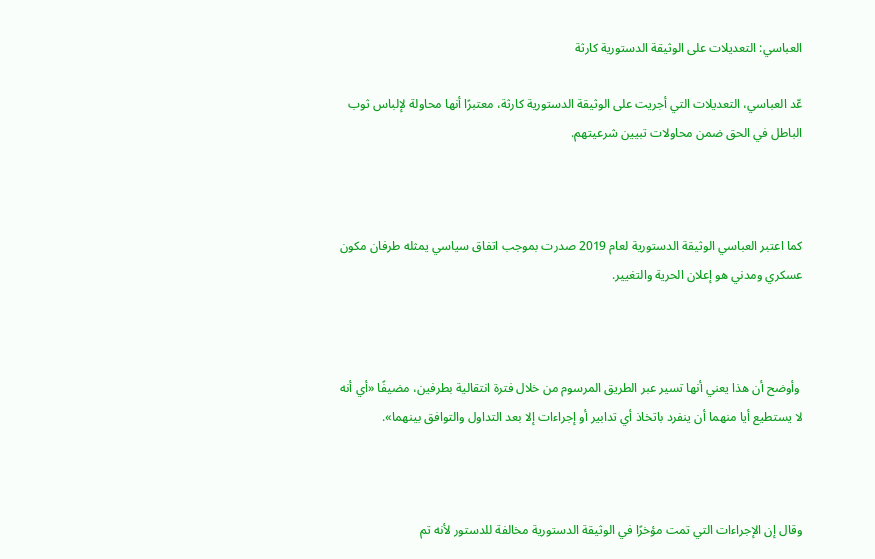العباسي: التعديلات على الوثيقة الدستورية كارثة

عّد العباسي، التعديلات التي أجريت على الوثيقة الدستورية كارثة، معتبرًا أنها محاولة لإلباس ثوب الباطل في الحق ضمن محاولات تبيين شرعيتهم.



كما اعتبر العباسي الوثيقة الدستورية لعام 2019 صدرت بموجب اتفاق سياسي يمثله طرفان مكون عسكري ومدني هو إعلان الحرية والتغيير.



 وأوضح أن هذا يعني أنها تسير عبر الطريق المرسوم من خلال فترة انتقالية بطرفين، مضيفًا «أي أنه لا يستطيع أيا منهما أن ينفرد باتخاذ أي تدابير أو إجراءات إلا بعد التداول والتوافق بينهما».



وقال إن الإجراءات التي تمت مؤخرًا في الوثيقة الدستورية مخالفة للدستور لأنه تم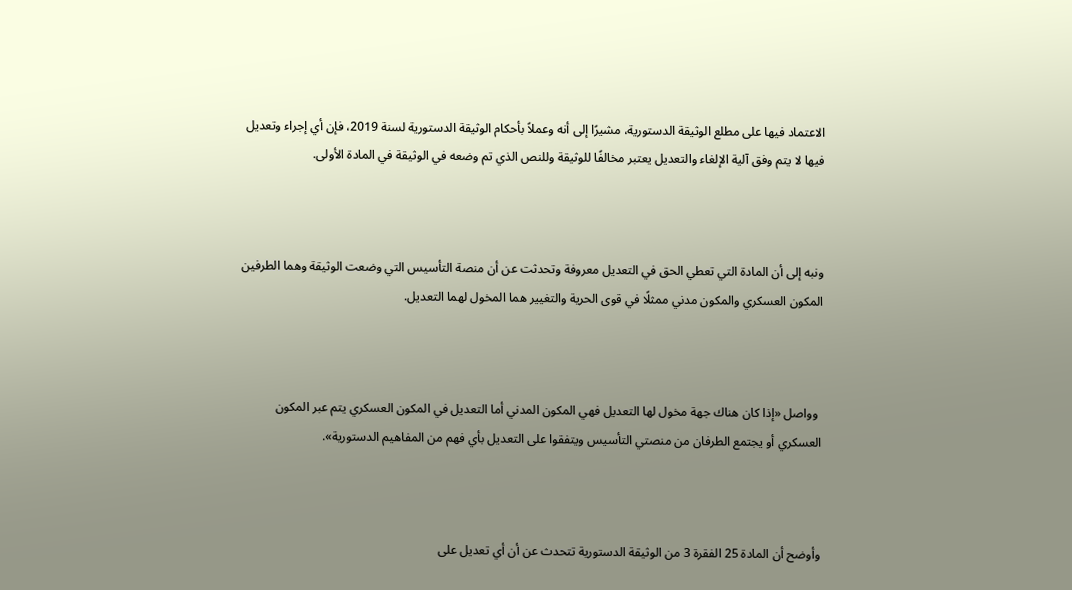الاعتماد فيها على مطلع الوثيقة الدستورية، مشيرًا إلى أنه وعملاً بأحكام الوثيقة الدستورية لسنة 2019، فإن أي إجراء وتعديل فيها لا يتم وفق آلية الإلغاء والتعديل يعتبر مخالفًا للوثيقة وللنص الذي تم وضعه في الوثيقة في المادة الأولى.



ونبه إلى أن المادة التي تعطي الحق في التعديل معروفة وتحدثت عن أن منصة التأسيس التي وضعت الوثيقة وهما الطرفين المكون العسكري والمكون مدني ممثلًا في قوى الحرية والتغيير هما المخول لهما التعديل.



 وواصل «إذا كان هناك جهة مخول لها التعديل فهي المكون المدني أما التعديل في المكون العسكري يتم عبر المكون العسكري أو يجتمع الطرفان من منصتي التأسيس ويتفقوا على التعديل بأي فهم من المفاهيم الدستورية».



وأوضح أن المادة 25 الفقرة 3 من الوثيقة الدستورية تتحدث عن أن أي تعديل على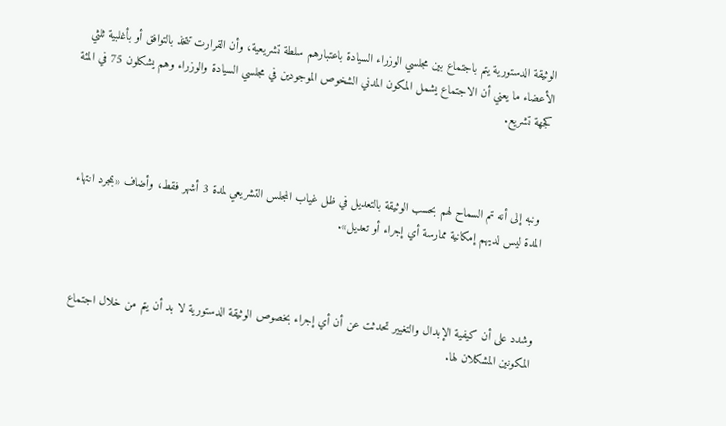الوثيقة الدستورية يتم باجتماع بين مجلسي الوزراء السيادة باعتبارهم سلطة تشريعية، وأن القرارت تتخذ بالتوافق أو بأغلبية ثلثي الأعضاء ما يعني أن الاجتماع يشمل المكون المدني الشخوص الموجودين في مجلسي السيادة والوزراء وهم يشكلون 75 في المئة كجهة تشريع.



 ونبه إلى أنه تم السماح لهم بحسب الوثيقة بالتعديل في ظل غياب المجلس التشريعي لمدة 3 أشهر فقط، وأضاف «بمجرد انتهاء المدة ليس لديهم إمكانية ممارسة أي إجراء أو تعديل».



وشدد على أن كيفية الإبدال والتغيير تحدثت عن أن أي إجراء بخصوص الوثيقة الدستورية لا بد أن يتم من خلال اجتماع المكونين المشكلان لها.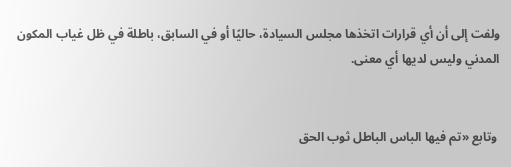ولفت إلى أن أي قرارات اتخذها مجلس السيادة، حاليًا أو في السابق، باطلة في ظل غياب المكون المدني وليس لديها أي معنى.


 وتابع «تم فيها الباس الباطل ثوب الحق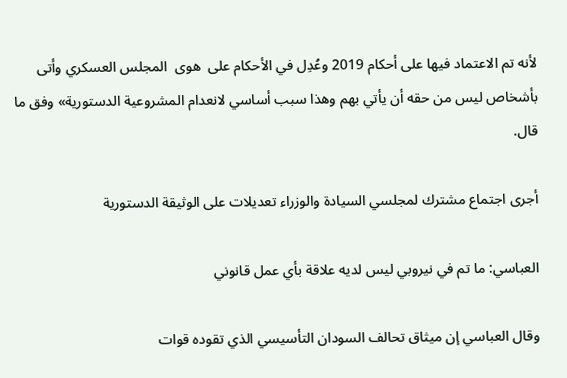لأنه تم الاعتماد فيها على أحكام 2019 وعُدِل في الأحكام على  هوى  المجلس العسكري وأتى بأشخاص ليس من حقه أن يأتي بهم وهذا سبب أساسي لانعدام المشروعية الدستورية» وفق ما قال.

أجرى اجتماع مشترك لمجلسي السيادة والوزراء تعديلات على الوثيقة الدستورية

العباسي: ما تم في نيروبي ليس لديه علاقة بأي عمل قانوني

وقال العباسي إن ميثاق تحالف السودان التأسيسي الذي تقوده قوات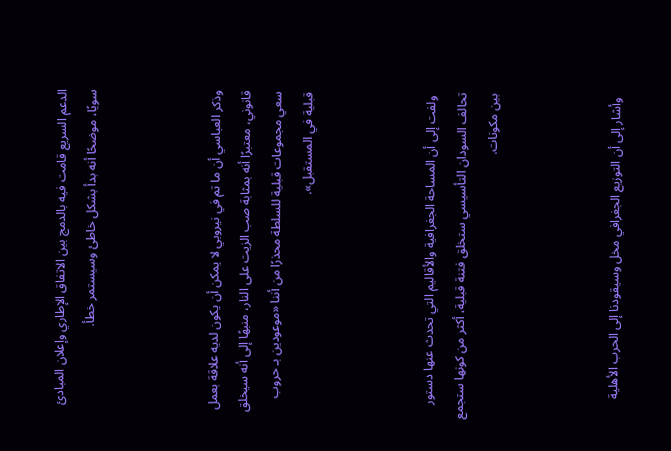الدعم السريع قامت فيه بالدمج بين الاتفاق الإطاري وإعلان المبادئ سويًا، موضحًا أنه بدأ بشكل خاطئ وسيستمر خطأ.



وذكر العباسي أن ما تم في نيروبي لا يمكن أن يكون لديه علاقة بعمل قانوني، معتبرًا أنه بمثابة صب الزيت على النار، منبهًا إلى أنه سيخلق سعي مجموعات قبلية للسلطة محذرًا من أننا «موعودين بـ حروب قبلية في المستقبل».



 ولفت إلى أن المساحة الجغرافية والأقاليم التي تحدث عنها دستور تحالف السودان التأسيسي ستخلق فتنة قبلية، أكثر من كونها ستجمع بين مكونات.



 وأشار إلى أن التوزيع الجغرافي مخل وسيقودنا إلى الحرب الأهلية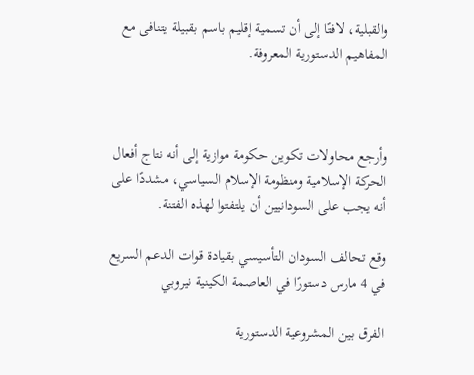والقبلية، لافتًا إلى أن تسمية إقليم باسم بقبيلة يتنافى مع المفاهيم الدستورية المعروفة.



وأرجع محاولات تكوين حكومة موازية إلى أنه نتاج أفعال الحركة الإسلامية ومنظومة الإسلام السياسي، مشددًا على أنه يجب على السودانيين أن يلتفتوا لهذه الفتنة.

وقع تحالف السودان التأسيسي بقيادة قوات الدعم السريع في 4 مارس دستورًا في العاصمة الكينية نيروبي

الفرق بين المشروعية الدستورية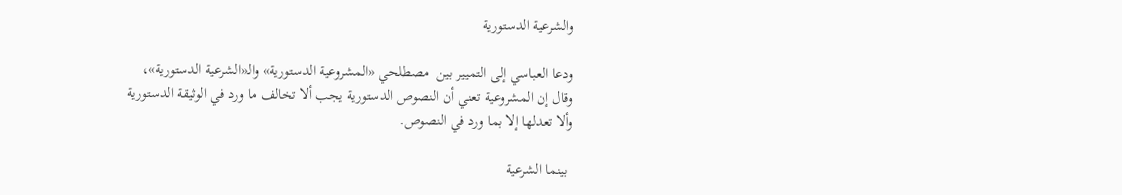والشرعية الدستورية

ودعا العباسي إلى التميير بين  مصطلحي «المشروعية الدستورية» والـ«الشرعية الدستورية»، وقال إن المشروعية تعني أن النصوص الدستورية يجب ألا تخالف ما ورد في الوثيقة الدستورية وألا تعدلها إلا بما ورد في النصوص.

 بينما الشرعية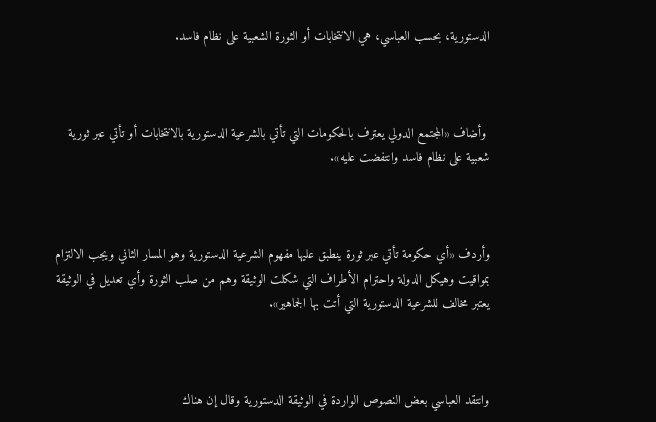الدستورية، بحسب العباسي، هي الانتخابات أو الثورة الشعبية على نظام فاسد.



 وأضاف «المجتمع الدولي يعترف بالحكومات التي تأتي بالشرعية الدستورية بالانتخابات أو تأتي عبر ثورية شعبية على نظام فاسد وانتفضت عليه».



وأردف «أي حكومة تأتي عبر ثورة ينطبق عليها مفهوم الشرعية الدستورية وهو المسار الثاني ويجب الالتزام بمواقيت وهيكل الدولة واحترام الأطراف التي شكلت الوثيقة وهم من صلب الثورة وأي تعديل في الوثيقة يعتبر مخالف للشرعية الدستورية التي أتت بها الجماهير».



وانتقد العباسي بعض النصوص الواردة في الوثيقة الدستورية وقال إن هناك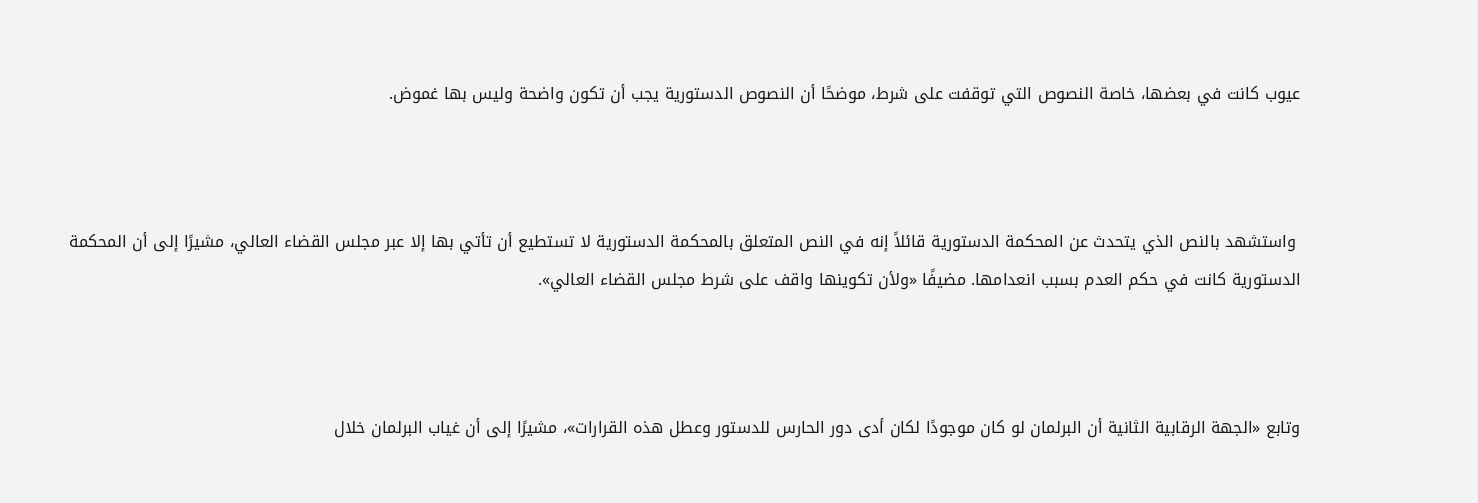عيوب كانت في بعضها، خاصة النصوص التي توقفت على شرط، موضحًا أن النصوص الدستورية يجب أن تكون واضحة وليس بها غموض.



 واستشهد بالنص الذي يتحدث عن المحكمة الدستورية قائلاً إنه في النص المتعلق بالمحكمة الدستورية لا تستطيع أن تأتي بها إلا عبر مجلس القضاء العالي، مشيرًا إلى أن المحكمة الدستورية كانت في حكم العدم بسبب انعدامها. مضيفًا «ولأن تكوينها واقف على شرط مجلس القضاء العالي».



وتابع «الجهة الرقابية الثانية أن البرلمان لو كان موجودًا لكان أدى دور الحارس للدستور وعطل هذه القرارات»، مشيرًا إلى أن غياب البرلمان خلال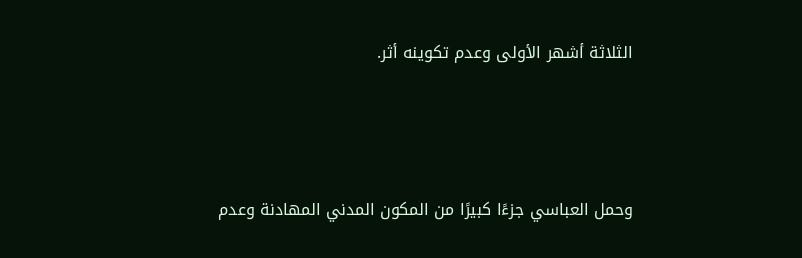الثلاثة أشهر الأولى وعدم تكوينه أثر.



وحمل العباسي جزءًا كبيرًا من المكون المدني المهادنة وعدم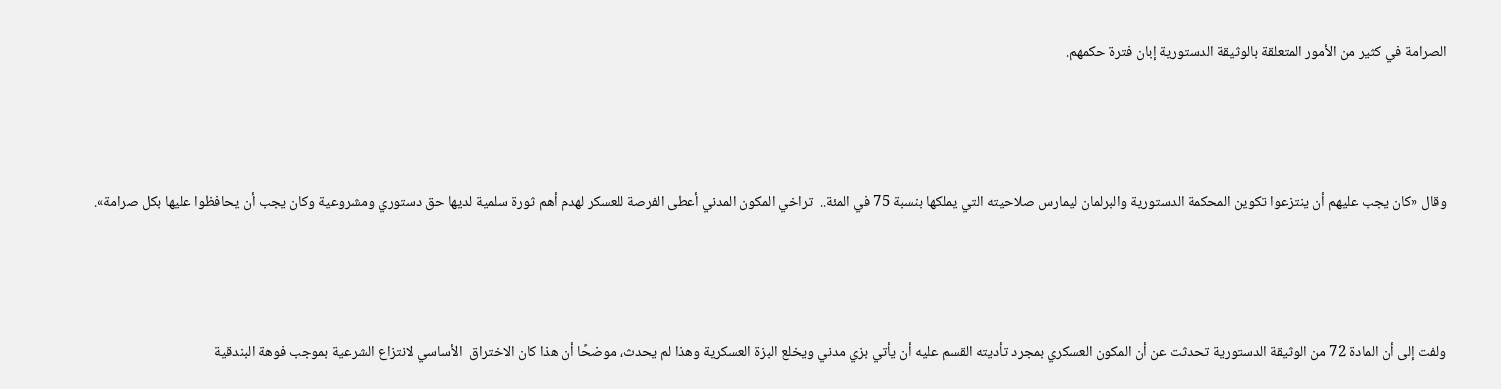الصرامة في كثير من الأمور المتعلقة بالوثيقة الدستورية إبان فترة حكمهم.



وقال «كان يجب عليهم أن ينتزعوا تكوين المحكمة الدستورية والبرلمان ليمارس صلاحيته التي يملكها بنسبة 75 في المئة..  تراخي المكون المدني أعطى الفرصة للعسكر لهدم أهم ثورة سلمية لديها حق دستوري ومشروعية وكان يجب أن يحافظوا عليها بكل صرامة».



ولفت إلى أن المادة 72 من الوثيقة الدستورية تحدثت عن أن المكون العسكري بمجرد تأديته القسم عليه أن يأتي بزي مدني ويخلع البزة العسكرية وهذا لم يحدث، موضحًا أن هذا كان الاختراق  الأساسي لانتزاع الشرعية بموجب فوهة البندقية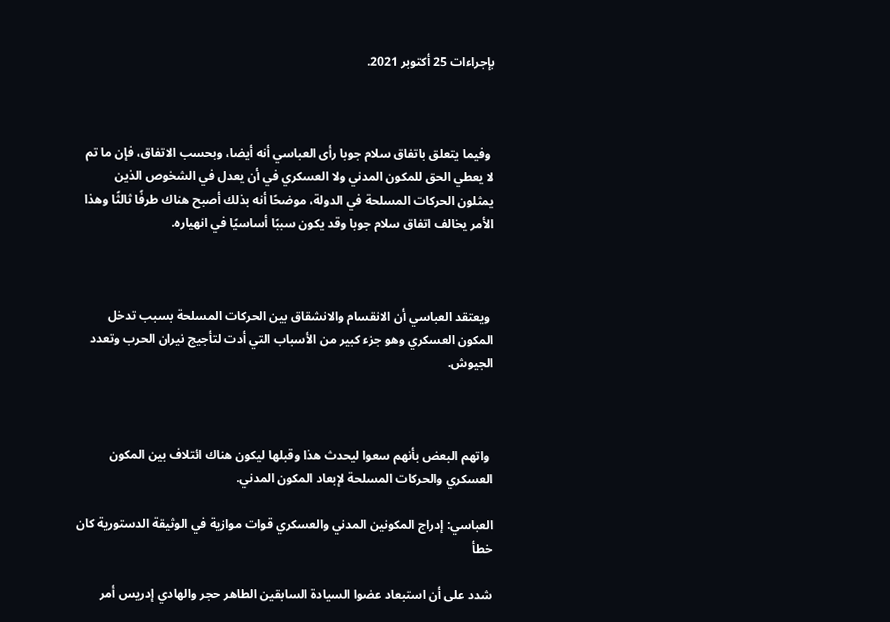بإجراءات 25 أكتوبر 2021.



 وفيما يتعلق باتفاق سلام جوبا رأى العباسي أنه أيضا، وبحسب الاتفاق، فإن ما تم لا يعطي الحق للمكون المدني ولا العسكري في أن يعدل في الشخوص الذين يمثلون الحركات المسلحة في الدولة، موضحًا أنه بذلك أصبح هناك طرفًا ثالثًا وهذا الأمر يخالف اتفاق سلام جوبا وقد يكون سببًا أساسيًا في انهياره.



 ويعتقد العباسي أن الانقسام والانشقاق بين الحركات المسلحة بسبب تدخل المكون العسكري وهو جزء كبير من الأسباب التي أدت لتأجيج نيران الحرب وتعدد الجيوش.



 واتهم البعض بأنهم سعوا ليحدث هذا وقبلها ليكون هناك ائتلاف بين المكون العسكري والحركات المسلحة لإبعاد المكون المدني.

العباسي: إدراج المكونين المدني والعسكري قوات موازية في الوثيقة الدستورية كان خطأ

شدد على أن استبعاد عضوا السيادة السابقين الطاهر حجر والهادي إدريس أمر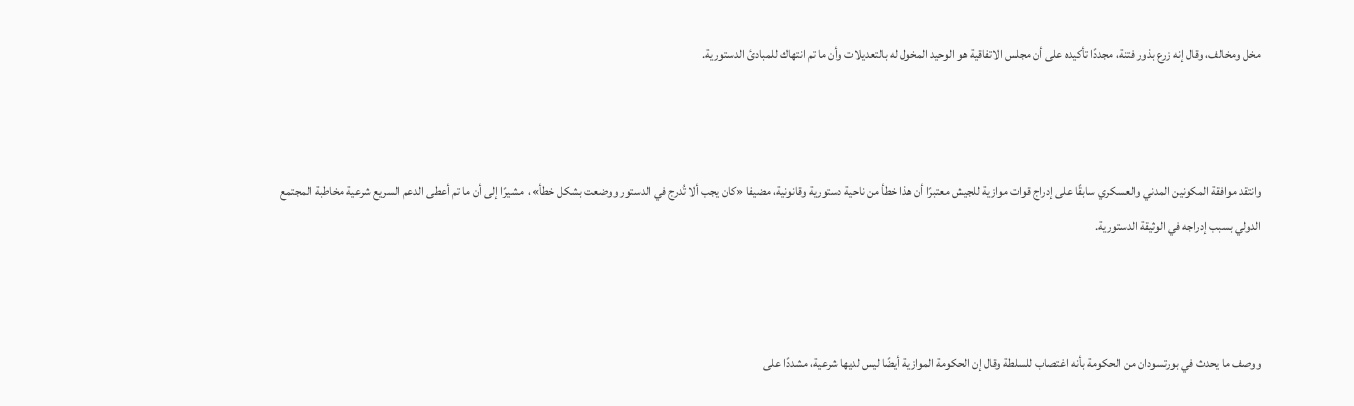مخل ومخالف، وقال إنه زرع بذور فتنة، مجددًا تأكيده على أن مجلس الاتفاقية هو الوحيد المخول له بالتعديلات وأن ما تم انتهاك للمبادئ الدستورية.



وانتقد موافقة المكونين المدني والعسكري سابقًا على إدراج قوات موازية للجيش معتبرًا أن هذا خطأ من ناحية دستورية وقانونية، مضيفا «كان يجب ألا تُدرج في الدستور ووضعت بشكل خطأ»،  مشيرًا إلى أن ما تم أعطى الدعم السريع شرعية مخاطبة المجتمع الدولي بسبب إدراجه في الوثيقة الدستورية.



ووصف ما يحدث في بورتسودان من الحكومة بأنه اغتصاب للسلطة وقال إن الحكومة الموازية أيضًا ليس لديها شرعية، مشددًا على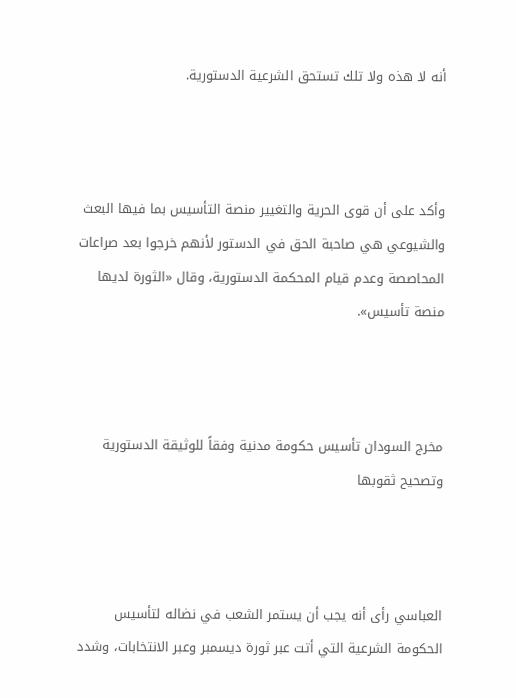أنه لا هذه ولا تلك تستحق الشرعية الدستورية.



وأكد على أن قوى الحرية والتغيير منصة التأسيس بما فيها البعث والشيوعي هي صاحبة الحق في الدستور لأنهم خرجوا بعد صراعات المحاصصة وعدم قيام المحكمة الدستورية، وقال «الثورة لديها منصة تأسيس».



مخرج السودان تأسيس حكومة مدنية وفقاً للوثيقة الدستورية وتصحيح ثقوبها



العباسي رأى أنه يجب أن يستمر الشعب في نضاله لتأسيس الحكومة الشرعية التي أتت عبر ثورة ديسمبر وعبر الانتخابات، وشدد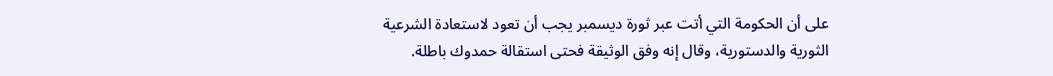على أن الحكومة التي أتت عبر ثورة ديسمبر يجب أن تعود لاستعادة الشرعية الثورية والدستورية، وقال إنه وفق الوثيقة فحتى استقالة حمدوك باطلة.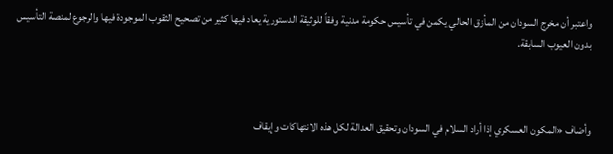واعتبر أن مخرج السودان من المأزق الحالي يكمن في تأسيس حكومة مدنية وفقاً للوثيقة الدستورية يعاد فيها كثير من تصحيح الثقوب الموجودة فيها والرجوع لمنصة التأسيس بدون العيوب السابقة.



وأضاف «المكون العسكري إذا أراد السلام في السودان وتحقيق العدالة لكل هذه الانتهاكات وإيقاف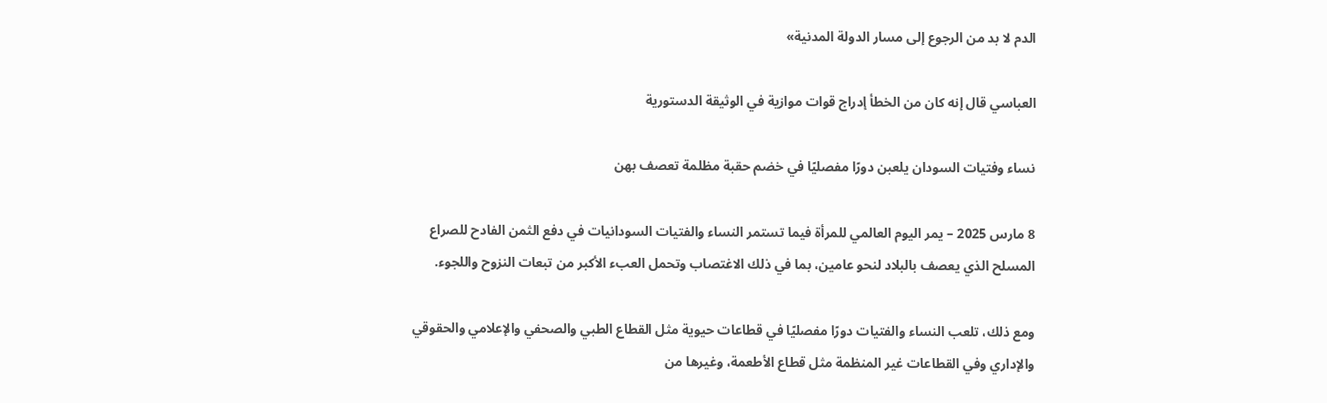الدم لا بد من الرجوع إلى مسار الدولة المدنية»

العباسي قال إنه كان من الخطأ إدراج قوات موازية في الوثيقة الدستورية

نساء وفتيات السودان يلعبن دورًا مفصليًا في خضم حقبة مظلمة تعصف بهن

8 مارس 2025 – يمر اليوم العالمي للمرأة فيما تستمر النساء والفتيات السودانيات في دفع الثمن الفادح للصراع المسلح الذي يعصف بالبلاد لنحو عامين، بما في ذلك الاغتصاب وتحمل العبء الأكبر من تبعات النزوح واللجوء.

ومع ذلك، تلعب النساء والفتيات دورًا مفصليًا في قطاعات حيوية مثل القطاع الطبي والصحفي والإعلامي والحقوقي والإداري وفي القطاعات غير المنظمة مثل قطاع الأطعمة، وغيرها من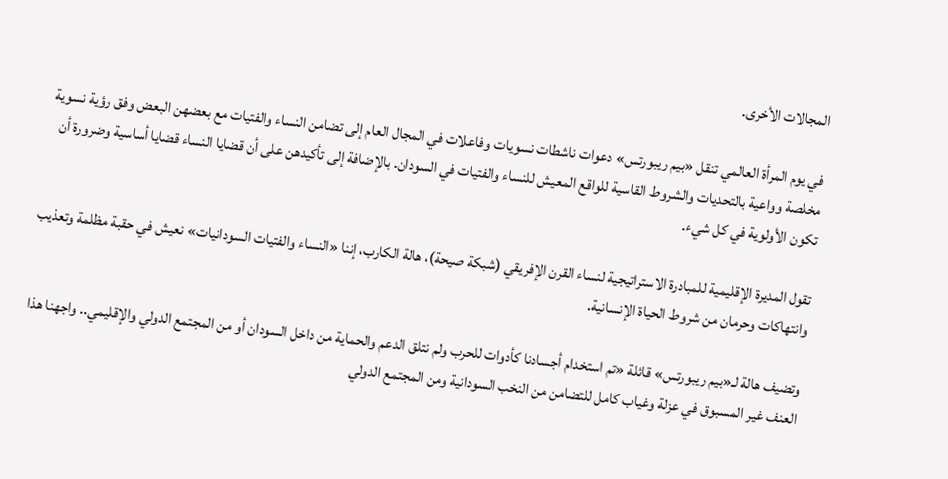المجالات الأخرى.

في يوم المرأة العالمي تنقل «بيم ريبورتس» دعوات ناشطات نسويات وفاعلات في المجال العام إلى تضامن النساء والفتيات مع بعضهن البعض وفق رؤية نسوية مخلصة وواعية بالتحديات والشروط القاسية للواقع المعيش للنساء والفتيات في السودان. بالإضافة إلى تأكيدهن على أن قضايا النساء قضايا أساسية وضرورة أن تكون الأولوية في كل شيء.

تقول المديرة الإقليمية للمبادرة الاستراتيجية لنساء القرن الإفريقي (شبكة صيحة)، هالة الكارب، إننا «النساء والفتيات السودانيات» نعيش في حقبة مظلمة وتعذيب وانتهاكات وحرمان من شروط الحياة الإنسانية.

وتضيف هالة لـ«بيم ريبورتس» قائلة «تم استخدام أجسادنا كأدوات للحرب ولم نتلق الدعم والحماية من داخل السودان أو من المجتمع الدولي والإقليمي.. واجهنا هذا العنف غير المسبوق في عزلة وغياب كامل للتضامن من النخب السودانية ومن المجتمع الدولي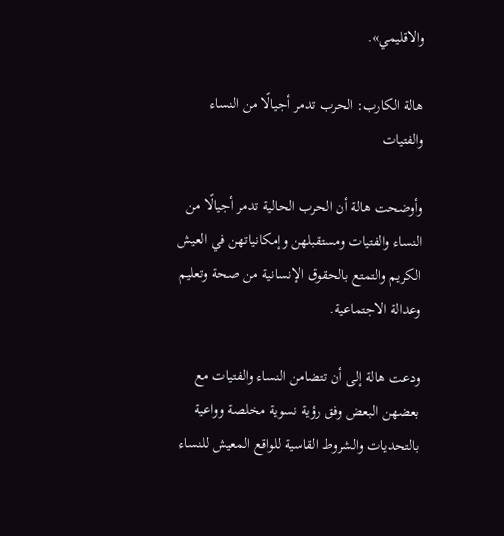والاقليمي».

هالة الكارب: الحرب تدمر أجيالًا من النساء والفتيات

وأوضحت هالة أن الحرب الحالية تدمر أجيالًا من النساء والفتيات ومستقبلهن وإمكانياتهن في العيش الكريم والتمتع بالحقوق الإنسانية من صحة وتعليم وعدالة الاجتماعية.

ودعت هالة إلى أن تتضامن النساء والفتيات مع بعضهن البعض وفق رؤية نسوية مخلصة وواعية بالتحديات والشروط القاسية للواقع المعيش للنساء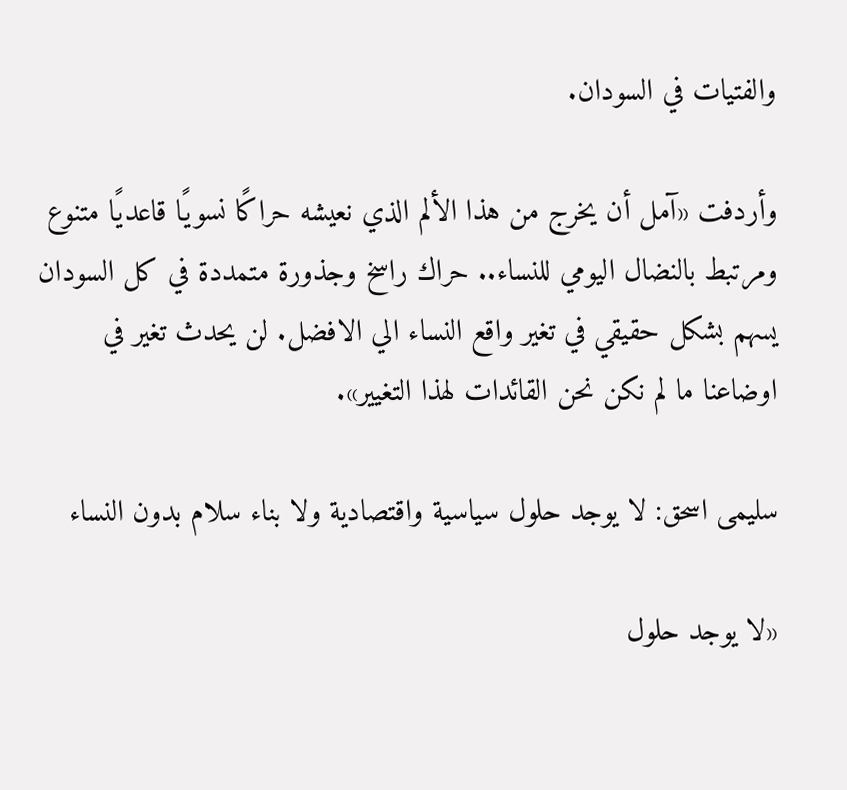والفتيات في السودان.

وأردفت «آمل أن يخرج من هذا الألم الذي نعيشه حراكًا نسويًا قاعديًا متنوع ومرتبط بالنضال اليومي للنساء.. حراك راسخ وجذورة متمددة في كل السودان يسهم بشكل حقيقي في تغير واقع النساء الي الافضل. لن يحدث تغير في اوضاعنا ما لم نكن نحن القائدات لهذا التغيير».

سليمى اسحق: لا يوجد حلول سياسية واقتصادية ولا بناء سلام بدون النساء

«لا يوجد حلول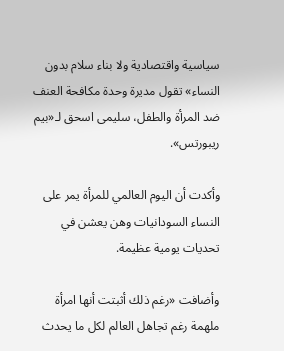سياسية واقتصادية ولا بناء سلام بدون النساء» تقول مديرة وحدة مكافحة العنف ضد المرأة والطفل، سليمى اسحق لـ«بيم ريبورتس».

وأكدت أن اليوم العالمي للمرأة يمر على النساء السودانيات وهن يعشن في تحديات يومية عظيمة.

وأضافت «رغم ذلك أثبتت أنها امرأة ملهمة رغم تجاهل العالم لكل ما يحدث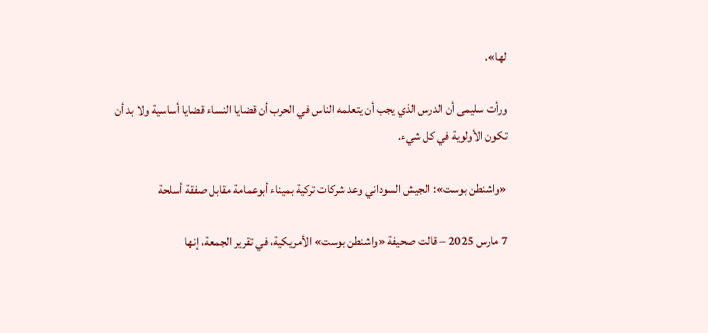لها».

ورأت سليمى أن الدرس الذي يجب أن يتعلمه الناس في الحرب أن قضايا النساء قضايا أساسية ولا بد أن تكون الأولوية في كل شيء.

«واشنطن بوست»: الجيش السوداني وعد شركات تركية بميناء أبوعمامة مقابل صفقة أسلحة

7 مارس 2025 – قالت صحيفة «واشنطن بوست» الأمريكية، في تقرير الجمعة، إنها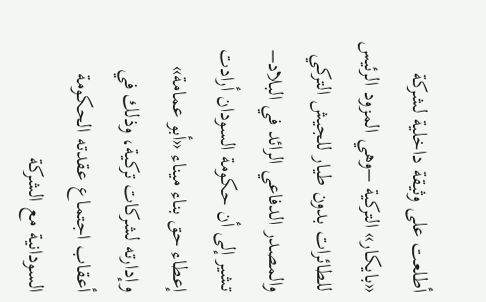أطلعت على وثيقة داخلية لشركة «بايكار» التركية –وهي المزود الرئيس للطائرات بدون طيار للجيش التركي والمصدر الدفاعي الرائد في البلاد– تشير إلى أن حكومة السودان أرادت إعطاء حق بناء ميناء «أبو عمامة» وإدارته لشركات تركية، وذلك في أعقاب اجتماع عقدته الحكومة السودانية مع الشركة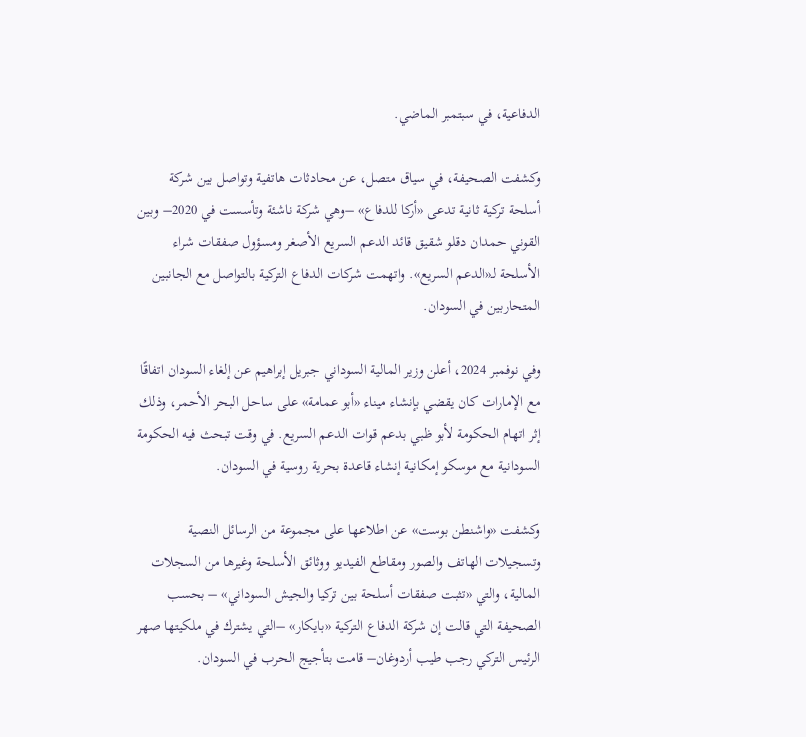الدفاعية، في سبتمبر الماضي.

وكشفت الصحيفة، في سياق متصل، عن محادثات هاتفية وتواصل بين شركة أسلحة تركية ثانية تدعى «أركا للدفاع» –وهي شركة ناشئة وتأسست في 2020– وبين القوني حمدان دقلو شقيق قائد الدعم السريع الأصغر ومسؤول صفقات شراء الأسلحة لـ«الدعم السريع». واتهمت شركات الدفاع التركية بالتواصل مع الجانبين المتحاربين في السودان.

وفي نوفمبر 2024، أعلن وزير المالية السوداني جبريل إبراهيم عن إلغاء السودان اتفاقًا مع الإمارات كان يقضي بإنشاء ميناء «أبو عمامة» على ساحل البحر الأحمر، وذلك إثر اتهام الحكومة لأبو ظبي بدعم قوات الدعم السريع. في وقت تبحث فيه الحكومة السودانية مع موسكو إمكانية إنشاء قاعدة بحرية روسية في السودان.

وكشفت «واشنطن بوست» عن اطلاعها على مجموعة من الرسائل النصية وتسجيلات الهاتف والصور ومقاطع الفيديو ووثائق الأسلحة وغيرها من السجلات المالية، والتي «تثبت صفقات أسلحة بين تركيا والجيش السوداني» – بحسب الصحيفة التي قالت إن شركة الدفاع التركية «بايكار» –التي يشترك في ملكيتها صهر الرئيس التركي رجب طيب أردوغان– قامت بتأجيج الحرب في السودان.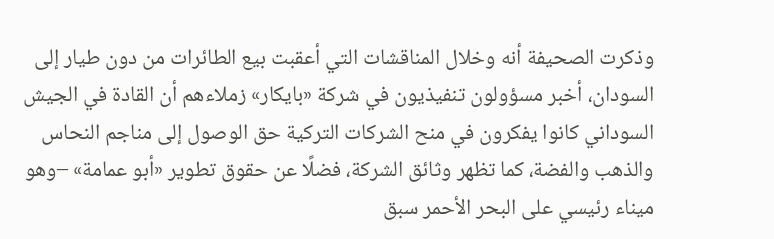وذكرت الصحيفة أنه وخلال المناقشات التي أعقبت بيع الطائرات من دون طيار إلى السودان، أخبر مسؤولون تنفيذيون في شركة «بايكار» زملاءهم أن القادة في الجيش السوداني كانوا يفكرون في منح الشركات التركية حق الوصول إلى مناجم النحاس والذهب والفضة، كما تظهر وثائق الشركة، فضلًا عن حقوق تطوير «أبو عمامة» –وهو ميناء رئيسي على البحر الأحمر سبق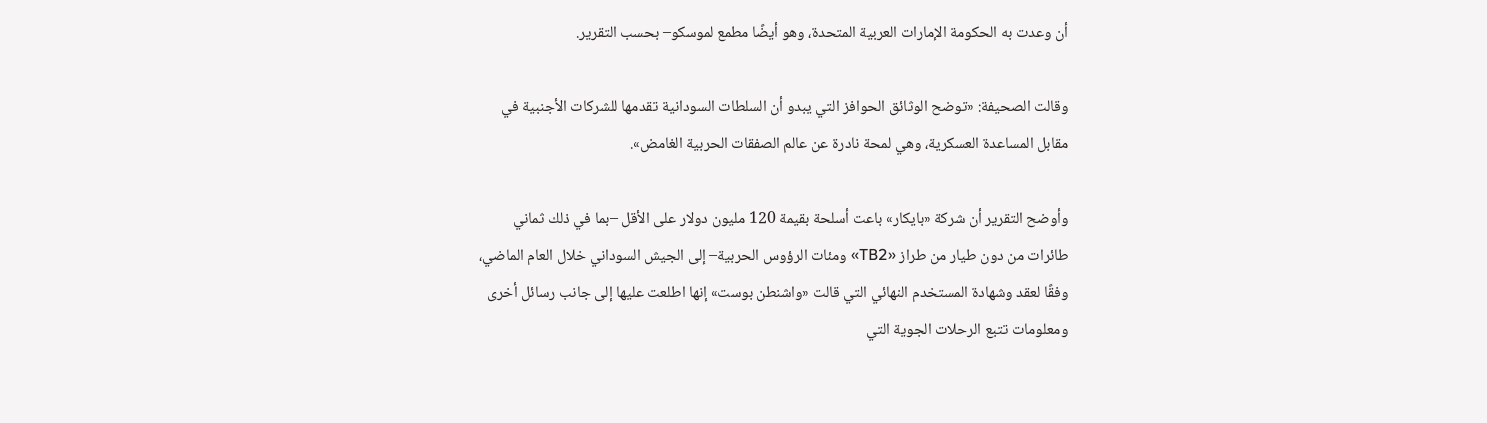أن وعدت به الحكومة الإمارات العربية المتحدة، وهو أيضًا مطمع لموسكو– بحسب التقرير.

وقالت الصحيفة: «توضح الوثائق الحوافز التي يبدو أن السلطات السودانية تقدمها للشركات الأجنبية في مقابل المساعدة العسكرية، وهي لمحة نادرة عن عالم الصفقات الحربية الغامض».

وأوضح التقرير أن شركة «بايكار» باعت أسلحة بقيمة 120 مليون دولار على الأقل –بما في ذلك ثماني طائرات من دون طيار من طراز «TB2» ومئات الرؤوس الحربية– إلى الجيش السوداني خلال العام الماضي، وفقًا لعقد وشهادة المستخدم النهائي التي قالت «واشنطن بوست» إنها اطلعت عليها إلى جانب رسائل أخرى ومعلومات تتبع الرحلات الجوية التي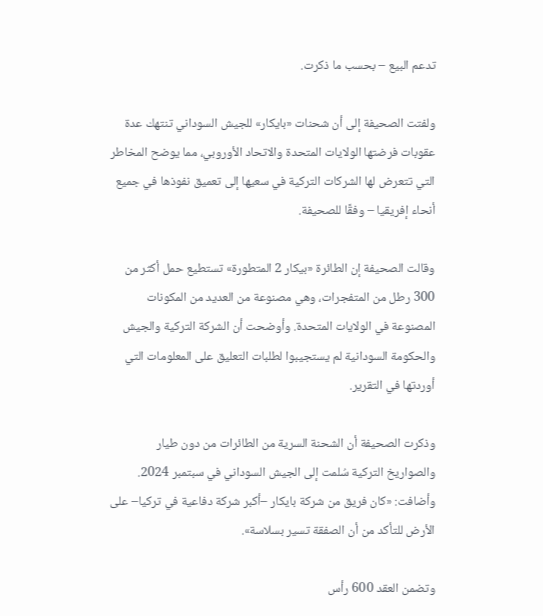تدعم البيع – بحسب ما ذكرت.

ولفتت الصحيفة إلى أن شحنات «بايكار» للجيش السوداني تنتهك عدة عقوبات فرضتها الولايات المتحدة والاتحاد الأوروبي، مما يوضح المخاطر التي تتعرض لها الشركات التركية في سعيها إلى تعميق نفوذها في جميع أنحاء إفريقيا – وفقًا للصحيفة.

وقالت الصحيفة إن الطائرة «بيكار 2 المتطورة» تستطيع حمل أكثر من 300 رطل من المتفجرات، وهي مصنوعة من العديد من المكونات المصنوعة في الولايات المتحدة. وأوضحت أن الشركة التركية والجيش والحكومة السودانية لم يستجيبوا لطلبات التعليق على المعلومات التي أوردتها في التقرير.

وذكرت الصحيفة أن الشحنة السرية من الطائرات من دون طيار والصواريخ التركية سُلمت إلى الجيش السوداني في سبتمبر 2024. وأضافت: «كان فريق من شركة بايكار –أكبر شركة دفاعية في تركيا– على الأرض للتأكد من أن الصفقة تسير بسلاسة».

وتضمن العقد 600 رأس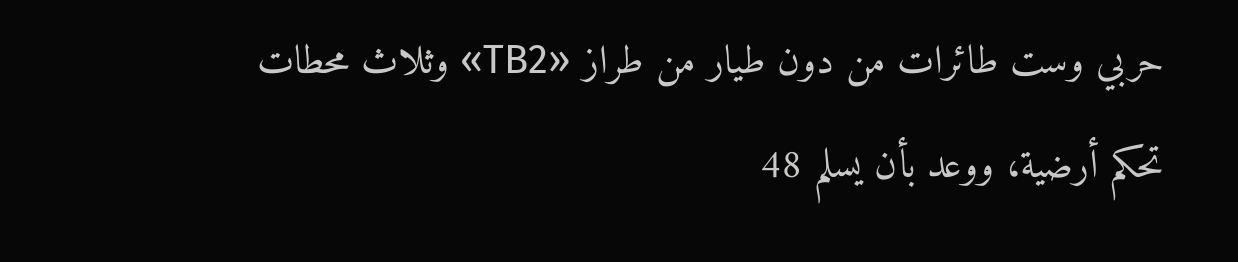حربي وست طائرات من دون طيار من طراز «TB2» وثلاث محطات تحكم أرضية، ووعد بأن يسلم 48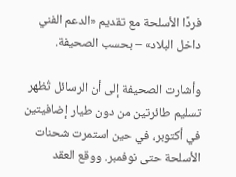فردًا الأسلحة مع تقديم «الدعم الفني داخل البلاد» – بحسب الصحيفة.

وأشارت الصحيفة إلى أن الرسائل تُظهر تسليم طائرتين من دون طيار إضافيتين في أكتوبر، في حين استمرت شحنات الأسلحة حتى نوفمبر. ووقع العقد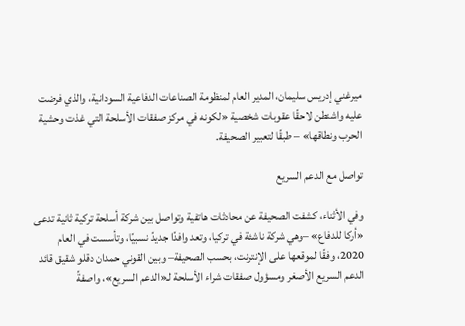ميرغني إدريس سليمان، المدير العام لمنظومة الصناعات الدفاعية السودانية، والذي فرضت عليه واشنطن لاحقًا عقوبات شخصية «لكونه في مركز صفقات الأسلحة التي غذت وحشية الحرب ونطاقها» – طبقًا لتعبير الصحيفة.

تواصل مع الدعم السريع

وفي الأثناء، كشفت الصحيفة عن محادثات هاتفية وتواصل بين شركة أسلحة تركية ثانية تدعى «أركا للدفاع» –وهي شركة ناشئة في تركيا، وتعد وافدًا جديدً نسبيًا، وتأسست في العام 2020، وفقًا لموقعها على الإنترنت، بحسب الصحيفة– وبين القوني حمدان دقلو شقيق قائد الدعم السريع الأصغر ومسؤول صفقات شراء الأسلحة لـ«الدعم السريع»، واصفةً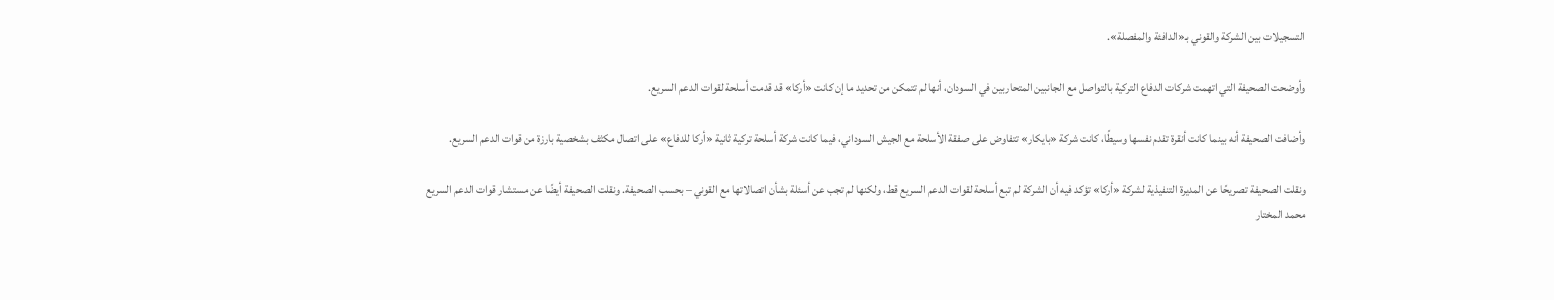التسجيلات بين الشركة والقوني بـ«الدافئة والمفصلة».

وأوضحت الصحيفة التي اتهمت شركات الدفاع التركية بالتواصل مع الجانبين المتحاربين في السودان، أنها لم تتمكن من تحديد ما إن كانت «أركا» قد قدمت أسلحة لقوات الدعم السريع.

وأضافت الصحيفة أنه بينما كانت أنقرة تقدم نفسها وسيطًا، كانت شركة «بايكار» تتفاوض على صفقة الأسلحة مع الجيش السوداني، فيما كانت شركة أسلحة تركية ثانية «أركا للدفاع» على اتصال مكثف بشخصية بارزة من قوات الدعم السريع.

ونقلت الصحيفة تصريحًا عن المديرة التنفيذية لشركة «أركا» تؤكد فيه أن الشركة لم تبع أسلحة لقوات الدعم السريع قط، ولكنها لم تجب عن أسئلة بشأن اتصالاتها مع القوني – بحسب الصحيفة. ونقلت الصحيفة أيضًا عن مستشار قوات الدعم السريع محمد المختار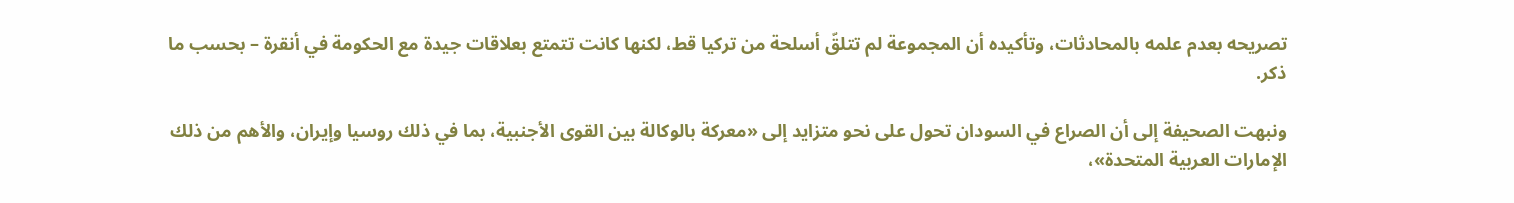تصريحه بعدم علمه بالمحادثات، وتأكيده أن المجموعة لم تتلقّ أسلحة من تركيا قط، لكنها كانت تتمتع بعلاقات جيدة مع الحكومة في أنقرة – بحسب ما ذكر.

ونبهت الصحيفة إلى أن الصراع في السودان تحول على نحو متزايد إلى «معركة بالوكالة بين القوى الأجنبية، بما في ذلك روسيا وإيران، والأهم من ذلك الإمارات العربية المتحدة»،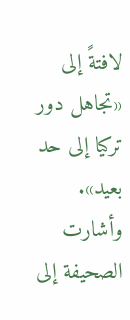لافتةً إلى «تجاهل دور تركيا إلى حد بعيد». وأشارت الصحيفة إلى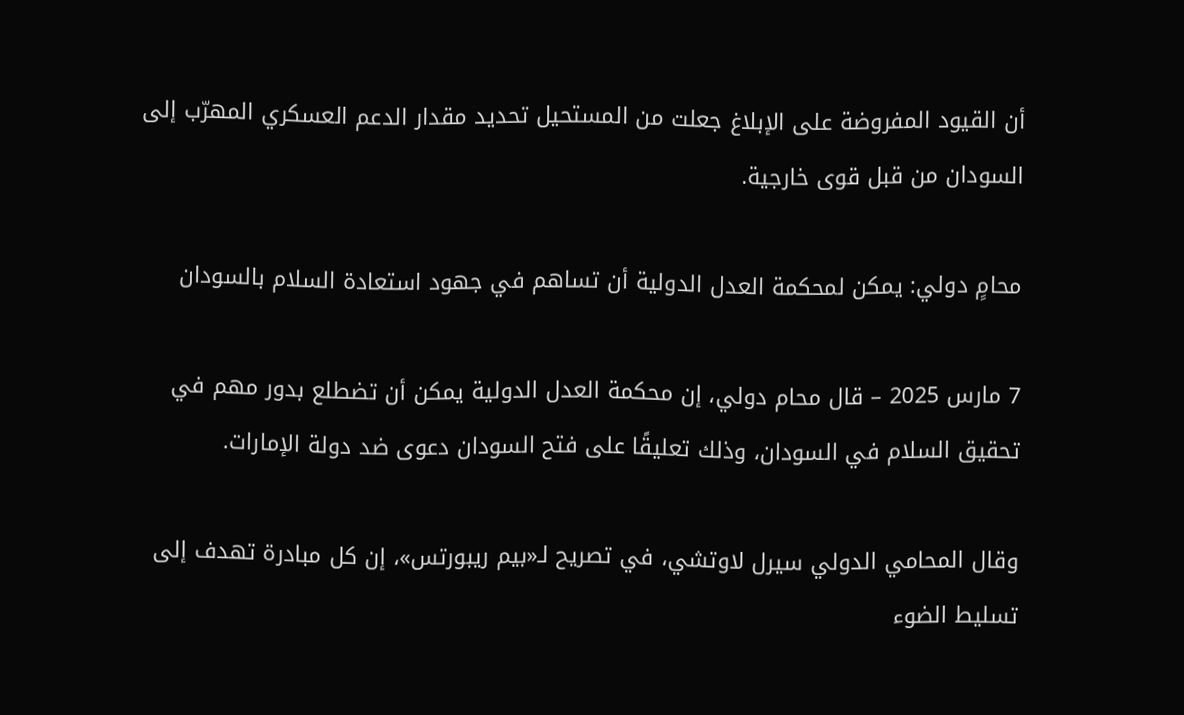أن القيود المفروضة على الإبلاغ جعلت من المستحيل تحديد مقدار الدعم العسكري المهرّب إلى السودان من قبل قوى خارجية.

محامٍ دولي: يمكن لمحكمة العدل الدولية أن تساهم في جهود استعادة السلام بالسودان

7 مارس 2025 – قال محام دولي، إن محكمة العدل الدولية يمكن أن تضطلع بدور مهم في تحقيق السلام في السودان، وذلك تعليقًا على فتح السودان دعوى ضد دولة الإمارات.

وقال المحامي الدولي سيرل لاوتشي، في تصريح لـ«بيم ريبورتس»، إن كل مبادرة تهدف إلى تسليط الضوء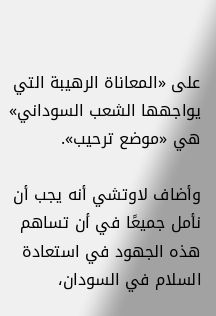على «المعاناة الرهيبة التي يواجهها الشعب السوداني» هي «موضع ترحيب».

وأضاف لاوتشي أنه يجب أن نأمل جميعًا في أن تساهم هذه الجهود في استعادة السلام في السودان،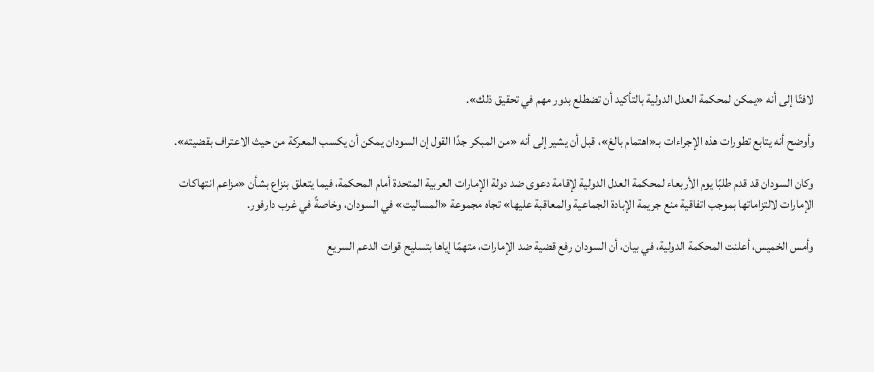لافتًا إلى أنه «يمكن لمحكمة العدل الدولية بالتأكيد أن تضطلع بدور مهم في تحقيق ذلك».

وأوضح أنه يتابع تطورات هذه الإجراءات بـ«اهتمام بالغ»، قبل أن يشير إلى أنه «من المبكر جدًا القول إن السودان يمكن أن يكسب المعركة من حيث الاعتراف بقضيته».

وكان السودان قد قدم طلبًا يوم الأربعاء لمحكمة العدل الدولية لإقامة دعوى ضد دولة الإمارات العربية المتحدة أمام المحكمة، فيما يتعلق بنزاع بشأن «مزاعم انتهاكات الإمارات لالتزاماتها بموجب اتفاقية منع جريمة الإبادة الجماعية والمعاقبة عليها» تجاه مجموعة «المساليت» في السودان، وخاصةً في غرب دارفور.

وأمس الخميس، أعلنت المحكمة الدولية، في بيان، أن السودان رفع قضية ضد الإمارات، متهمًا إياها بتسليح قوات الدعم السريع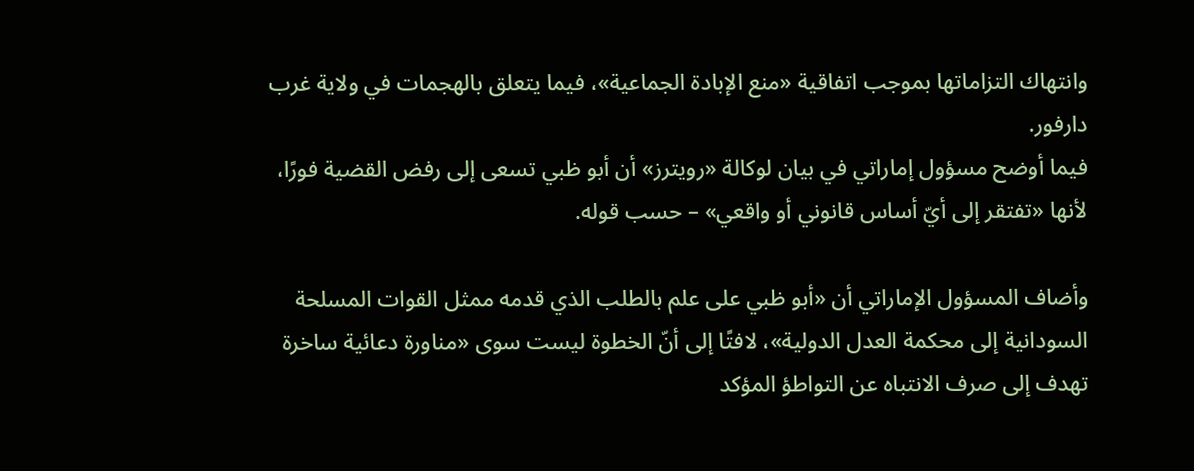وانتهاك التزاماتها بموجب اتفاقية «منع الإبادة الجماعية»، فيما يتعلق بالهجمات في ولاية غرب دارفور.
فيما أوضح مسؤول إماراتي في بيان لوكالة «رويترز» أن أبو ظبي تسعى إلى رفض القضية فورًا، لأنها «تفتقر إلى أيّ أساس قانوني أو واقعي» – حسب قوله.

وأضاف المسؤول الإماراتي أن «أبو ظبي على علم بالطلب الذي قدمه ممثل القوات المسلحة السودانية إلى محكمة العدل الدولية»، لافتًا إلى أنّ الخطوة ليست سوى «مناورة دعائية ساخرة تهدف إلى صرف الانتباه عن التواطؤ المؤكد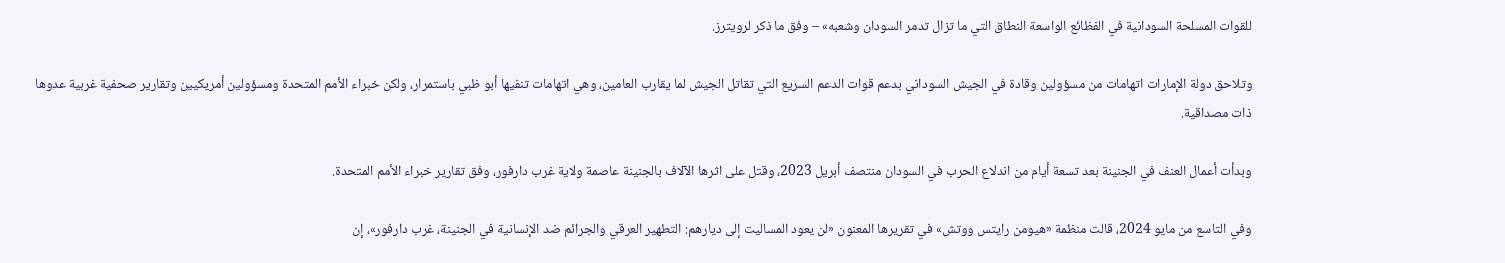للقوات المسلحة السودانية في الفظائع الواسعة النطاق التي ما تزال تدمر السودان وشعبه» – وفق ما ذكر لرويترز.

وتلاحق دولة الإمارات اتهامات من مسؤولين وقادة في الجيش السوداني بدعم قوات الدعم السريع التي تقاتل الجيش لما يقارب العامين، وهي اتهامات تنفيها أبو ظبي باستمرار، ولكن خبراء الأمم المتحدة ومسؤولين أمريكيين وتقارير صحفية غربية عدوها ذات مصداقية.

وبدأت أعمال العنف في الجنينة بعد تسعة أيام من اندلاع الحرب في السودان منتصف أبريل 2023، وقتل على اثرها الآلاف بالجنينة عاصمة ولاية غرب دارفور، وفق تقارير خبراء الأمم المتحدة.

وفي التاسع من مايو 2024، قالت منظمة «هيومن رايتس ووتش» في تقريرها المعنون «لن يعود المساليت إلى ديارهم: التطهير العرقي والجرائم ضد الإنسانية في الجنينة، غرب دارفور»، إن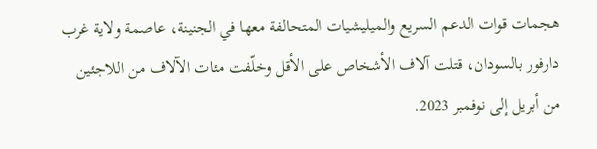هجمات قوات الدعم السريع والميليشيات المتحالفة معها في الجنينة، عاصمة ولاية غرب دارفور بالسودان، قتلت آلاف الأشخاص على الأقل وخلّفت مئات الآلاف من اللاجئين من أبريل إلى نوفمبر 2023.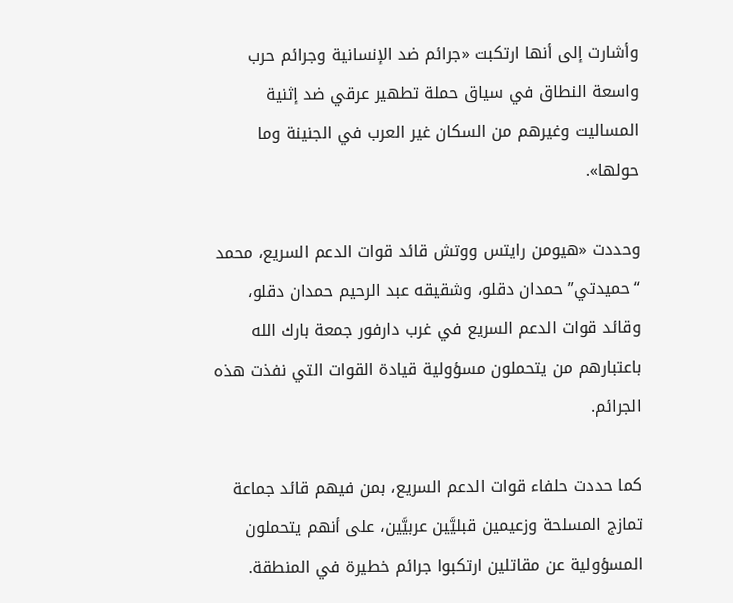وأشارت إلى أنها ارتكبت «جرائم ضد الإنسانية وجرائم حرب واسعة النطاق في سياق حملة تطهير عرقي ضد إثنية المساليت وغيرهم من السكان غير العرب في الجنينة وما حولها».

وحددت «هيومن رايتس ووتش قائد قوات الدعم السريع، محمد “حميدتي” حمدان دقلو، وشقيقه عبد الرحيم حمدان دقلو، وقائد قوات الدعم السريع في غرب دارفور جمعة بارك الله باعتبارهم من يتحملون مسؤولية قيادة القوات التي نفذت هذه الجرائم.

كما حددت حلفاء قوات الدعم السريع، بمن فيهم قائد جماعة تمازج المسلحة وزعيمين قبليَّين عربيَّين، على أنهم يتحملون المسؤولية عن مقاتلين ارتكبوا جرائم خطيرة في المنطقة.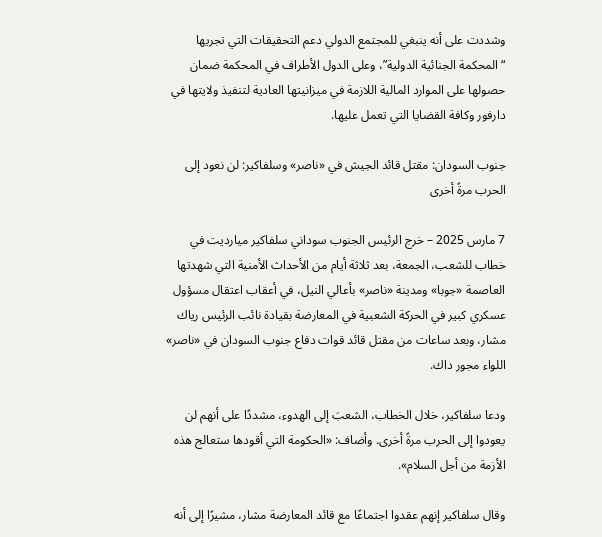وشددت على أنه ينبغي للمجتمع الدولي دعم التحقيقات التي تجريها “المحكمة الجنائية الدولية”، وعلى الدول الأطراف في المحكمة ضمان حصولها على الموارد المالية اللازمة في ميزانيتها العادية لتنفيذ ولايتها في دارفور وكافة القضايا التي تعمل عليها.

جنوب السودان: مقتل قائد الجيش في «ناصر» وسلفاكير: لن نعود إلى الحرب مرةً أخرى

7 مارس 2025 – خرج الرئيس الجنوب سوداني سلفاكير ميارديت في خطاب للشعب، الجمعة، بعد ثلاثة أيام من الأحداث الأمنية التي شهدتها العاصمة «جوبا» ومدينة «ناصر» بأعالي النيل، في أعقاب اعتقال مسؤول عسكري كبير في الحركة الشعبية في المعارضة بقيادة نائب الرئيس رياك مشار، وبعد ساعات من مقتل قائد قوات دفاع جنوب السودان في «ناصر» اللواء مجور داك.

ودعا سلفاكير، خلال الخطاب، الشعبَ إلى الهدوء، مشددًا على أنهم لن يعودوا إلى الحرب مرةً أخرى. وأضاف: «الحكومة التي أقودها ستعالج هذه الأزمة من أجل السلام».

وقال سلفاكير إنهم عقدوا اجتماعًا مع قائد المعارضة مشار، مشيرًا إلى أنه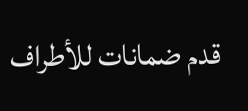قدم ضمانات للأطراف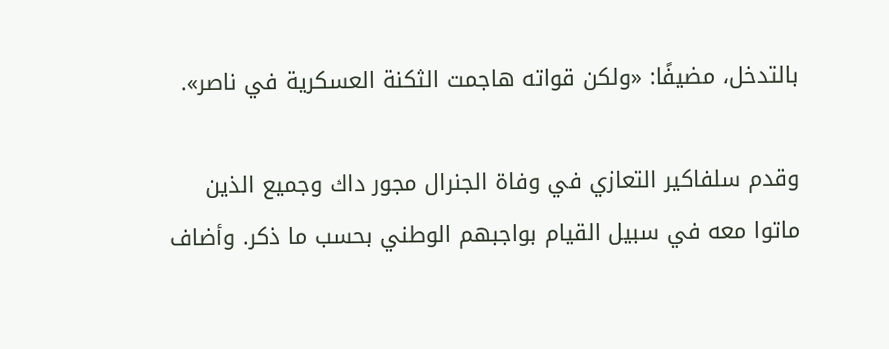بالتدخل، مضيفًا: «ولكن قواته هاجمت الثكنة العسكرية في ناصر».

وقدم سلفاكير التعازي في وفاة الجنرال مجور داك وجميع الذين ماتوا معه في سبيل القيام بواجبهم الوطني بحسب ما ذكر. وأضاف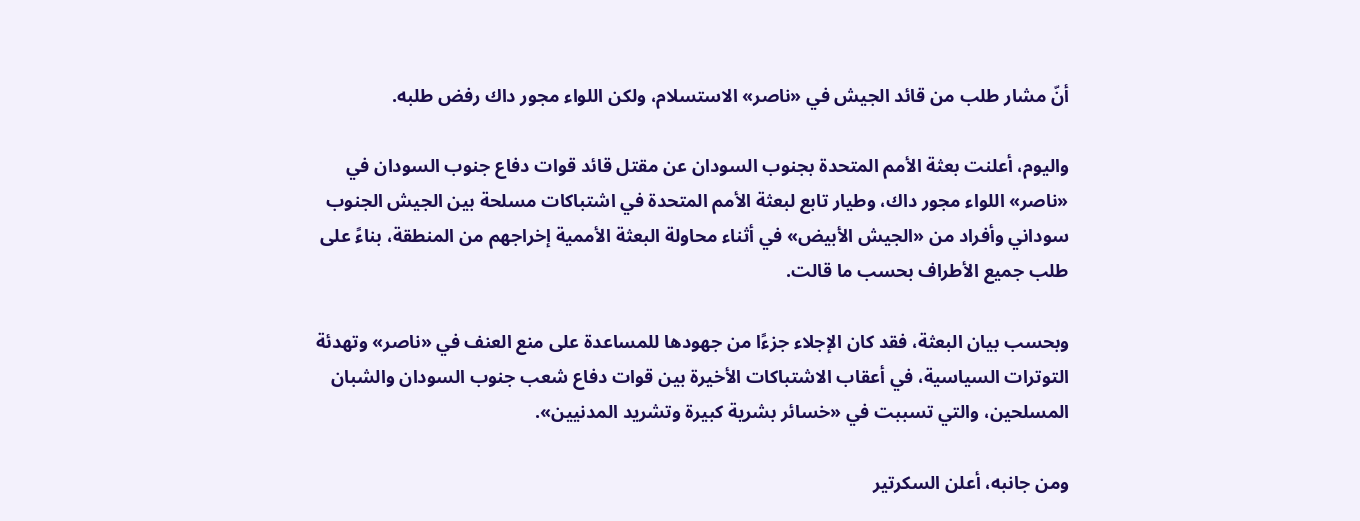أنّ مشار طلب من قائد الجيش في «ناصر» الاستسلام، ولكن اللواء مجور داك رفض طلبه.

واليوم، أعلنت بعثة الأمم المتحدة بجنوب السودان عن مقتل قائد قوات دفاع جنوب السودان في «ناصر» اللواء مجور داك، وطيار تابع لبعثة الأمم المتحدة في اشتباكات مسلحة بين الجيش الجنوب سوداني وأفراد من «الجيش الأبيض» في أثناء محاولة البعثة الأممية إخراجهم من المنطقة، بناءً على طلب جميع الأطراف بحسب ما قالت.

وبحسب بيان البعثة، فقد كان الإجلاء جزءًا من جهودها للمساعدة على منع العنف في «ناصر» وتهدئة التوترات السياسية، في أعقاب الاشتباكات الأخيرة بين قوات دفاع شعب جنوب السودان والشبان المسلحين، والتي تسببت في «خسائر بشرية كبيرة وتشريد المدنيين».

ومن جانبه، أعلن السكرتير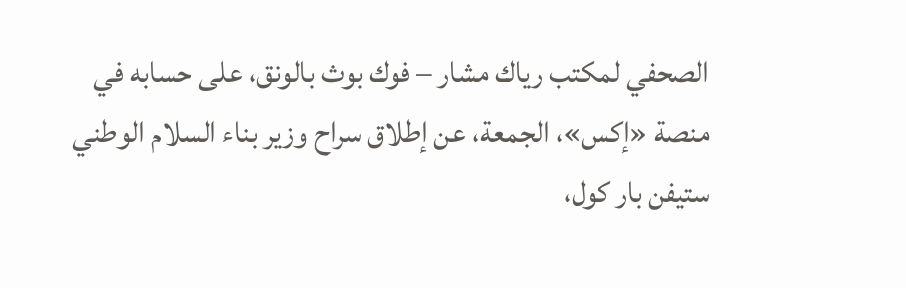الصحفي لمكتب رياك مشار – فوك بوث بالونق، على حسابه في منصة «إكس»، الجمعة، عن إطلاق سراح وزير بناء السلام الوطني ستيفن بار كول،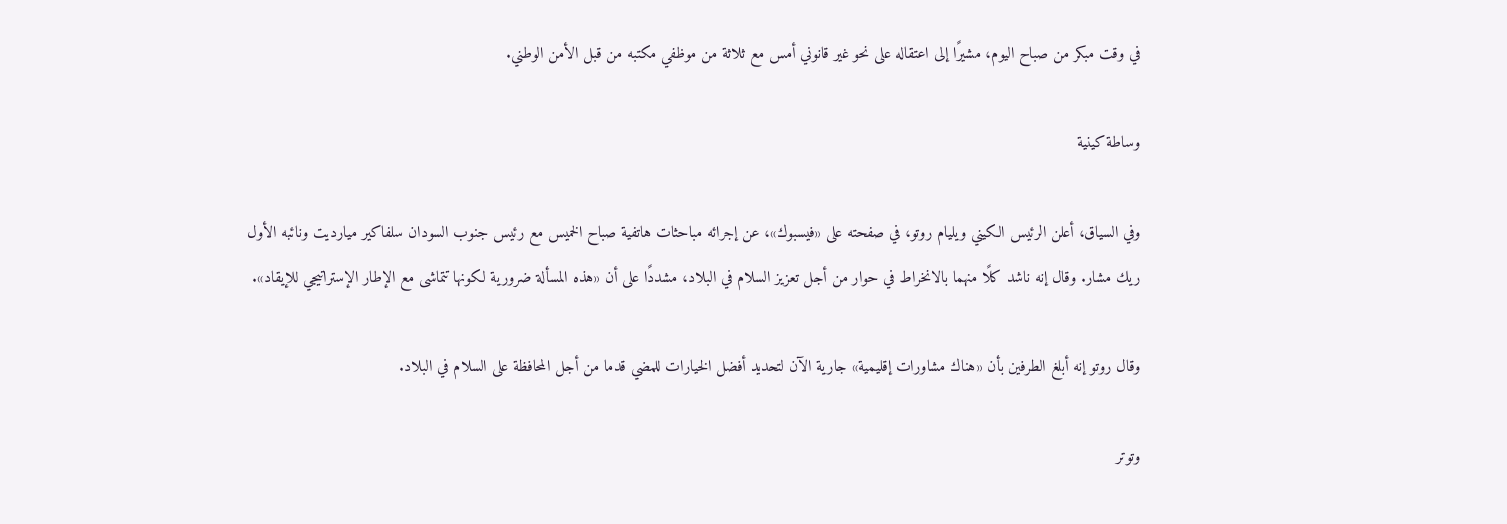في وقت مبكر من صباح اليوم، مشيرًا إلى اعتقاله على نحو غير قانوني أمس مع ثلاثة من موظفي مكتبه من قبل الأمن الوطني.

وساطة كينية

وفي السياق، أعلن الرئيس الكيني ويليام روتو، في صفحته على «فيسبوك»، عن إجرائه مباحثات هاتفية صباح الخميس مع رئيس جنوب السودان سلفاكير ميارديت ونائبه الأول ريك مشار. وقال إنه ناشد كلًا منهما بالانخراط في حوار من أجل تعزيز السلام في البلاد، مشددًا على أن «هذه المسألة ضرورية لكونها تتماشى مع الإطار الإستراتيجي للإيقاد».

وقال روتو إنه أبلغ الطرفين بأن «هناك مشاورات إقليمية» جارية الآن لتحديد أفضل الخيارات للمضي قدما من أجل المحافظة على السلام في البلاد.

وتوتر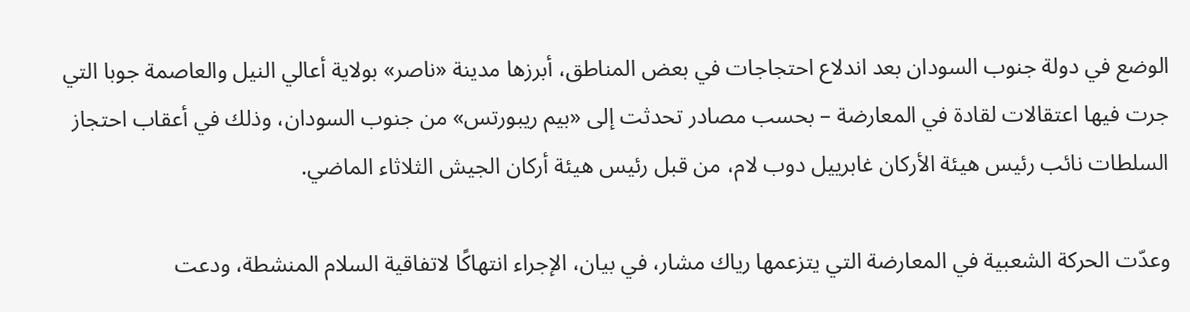الوضع في دولة جنوب السودان بعد اندلاع احتجاجات في بعض المناطق، أبرزها مدينة «ناصر» بولاية أعالي النيل والعاصمة جوبا التي جرت فيها اعتقالات لقادة في المعارضة – بحسب مصادر تحدثت إلى «بيم ريبورتس» من جنوب السودان، وذلك في أعقاب احتجاز السلطات نائب رئيس هيئة الأركان غابرييل دوب لام، من قبل رئيس هيئة أركان الجيش الثلاثاء الماضي.

وعدّت الحركة الشعبية في المعارضة التي يتزعمها رياك مشار، في بيان، الإجراء انتهاكًا لاتفاقية السلام المنشطة، ودعت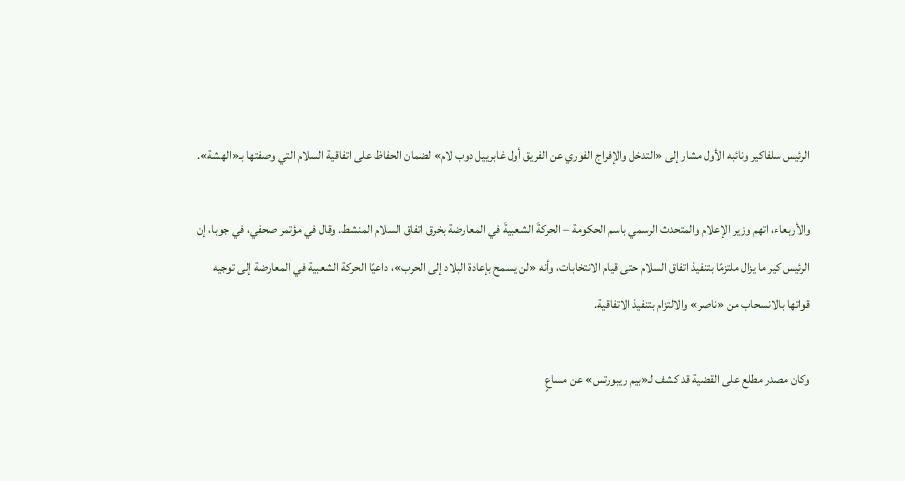الرئيس سلفاكير ونائبه الأول مشار إلى «التدخل والإفراج الفوري عن الفريق أول غابرييل دوب لام» لضمان الحفاظ على اتفاقية السلام التي وصفتها بـ«الهشة».

والأربعاء، اتهم وزير الإعلام والمتحدث الرسمي باسم الحكومة – الحركةَ الشعبيةَ في المعارضة بخرق اتفاق السلام المنشط. وقال في مؤتمر صحفي، في جوبا، إن الرئيس كير ما يزال ملتزمًا بتنفيذ اتفاق السلام حتى قيام الانتخابات، وأنه «لن يسمح بإعادة البلاد إلى الحرب»، داعيًا الحركة الشعبية في المعارضة إلى توجيه قواتها بالانسحاب من «ناصر» والالتزام بتنفيذ الاتفاقية.

وكان مصدر مطلع على القضية قد كشف لـ«بيم ريبورتس» عن مساعٍ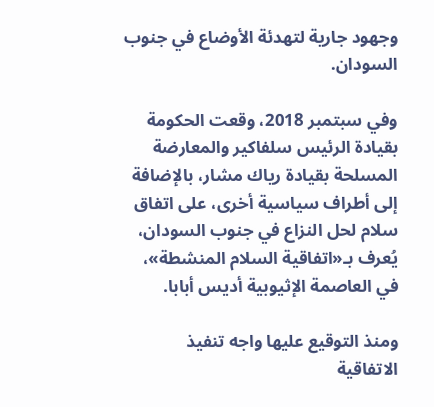وجهود جارية لتهدئة الأوضاع في جنوب السودان.

وفي سبتمبر 2018، وقعت الحكومة بقيادة الرئيس سلفاكير والمعارضة المسلحة بقيادة رياك مشار، بالإضافة إلى أطراف سياسية أخرى، على اتفاق سلام لحل النزاع في جنوب السودان، يُعرف بـ«اتفاقية السلام المنشطة»، في العاصمة الإثيوبية أديس أبابا.

ومنذ التوقيع عليها واجه تنفيذ الاتفاقية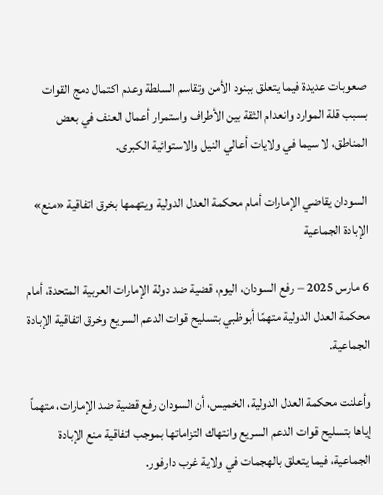صعوبات عديدة فيما يتعلق ببنود الأمن وتقاسم السلطة وعدم اكتمال دمج القوات بسبب قلة الموارد وانعدام الثقة بين الأطراف واستمرار أعمال العنف في بعض المناطق، لا سيما في ولايات أعالي النيل والاستوائية الكبرى.

السودان يقاضي الإمارات أمام محكمة العدل الدولية ويتهمها بخرق اتفاقية «منع» الإبادة الجماعية

6 مارس 2025 – رفع السودان، اليوم، قضية ضد دولة الإمارات العربية المتحدة، أمام محكمة العدل الدولية متهمًا أبوظبي بتسليح قوات الدعم السريع وخرق اتفاقية الإبادة الجماعية.

وأعلنت محكمة العدل الدولية، الخميس، أن السودان رفع قضية ضد الإمارات، متهماً إياها بتسليح قوات الدعم السريع وانتهاك التزاماتها بموجب اتفاقية منع الإبادة الجماعية، فيما يتعلق بالهجمات في ولاية غرب دارفور.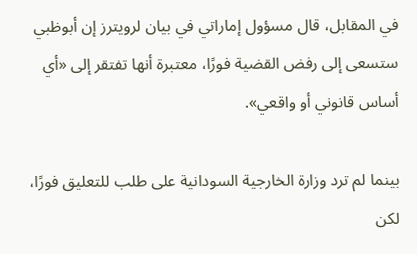في المقابل، قال مسؤول إماراتي في بيان لرويترز إن أبوظبي ستسعى إلى رفض القضية فورًا، معتبرة أنها تفتقر إلى «أي أساس قانوني أو واقعي».

بينما لم ترد وزارة الخارجية السودانية على طلب للتعليق فورًا، لكن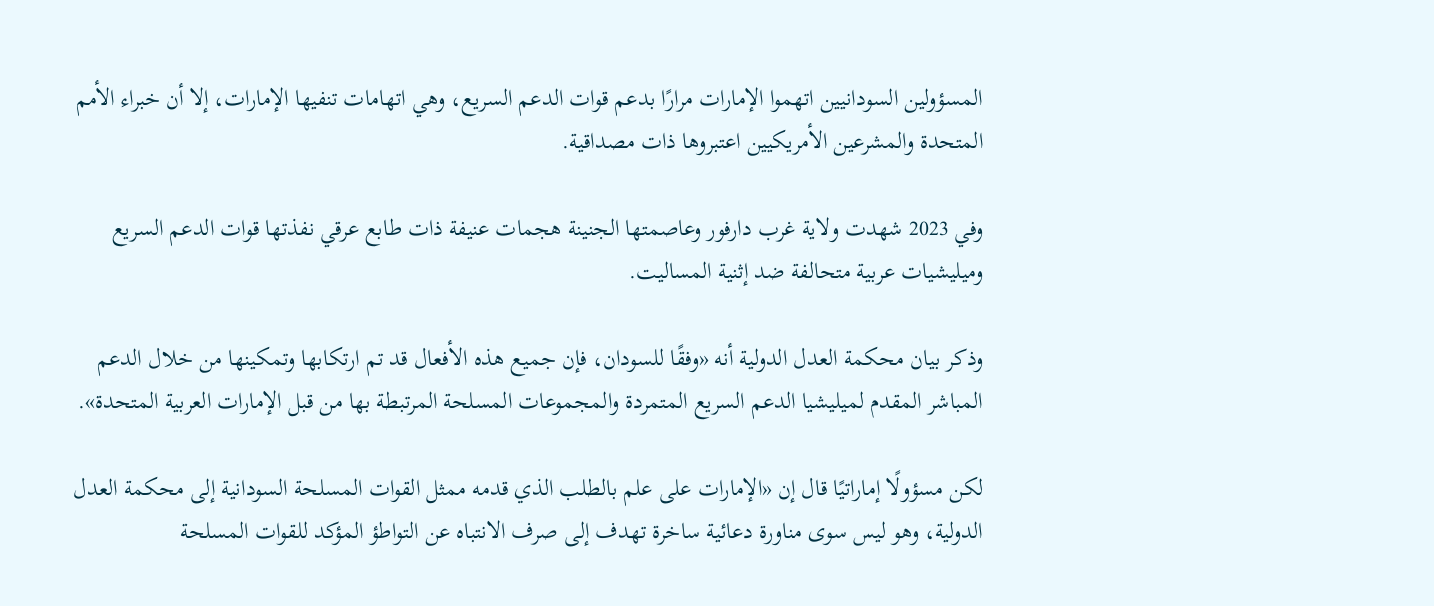المسؤولين السودانيين اتهموا الإمارات مرارًا بدعم قوات الدعم السريع، وهي اتهامات تنفيها الإمارات، إلا أن خبراء الأمم المتحدة والمشرعين الأمريكيين اعتبروها ذات مصداقية.

وفي 2023 شهدت ولاية غرب دارفور وعاصمتها الجنينة هجمات عنيفة ذات طابع عرقي نفذتها قوات الدعم السريع وميليشيات عربية متحالفة ضد إثنية المساليت.

وذكر بيان محكمة العدل الدولية أنه «وفقًا للسودان، فإن جميع هذه الأفعال قد تم ارتكابها وتمكينها من خلال الدعم المباشر المقدم لميليشيا الدعم السريع المتمردة والمجموعات المسلحة المرتبطة بها من قبل الإمارات العربية المتحدة».

لكن مسؤولًا إماراتيًا قال إن «الإمارات على علم بالطلب الذي قدمه ممثل القوات المسلحة السودانية إلى محكمة العدل الدولية، وهو ليس سوى مناورة دعائية ساخرة تهدف إلى صرف الانتباه عن التواطؤ المؤكد للقوات المسلحة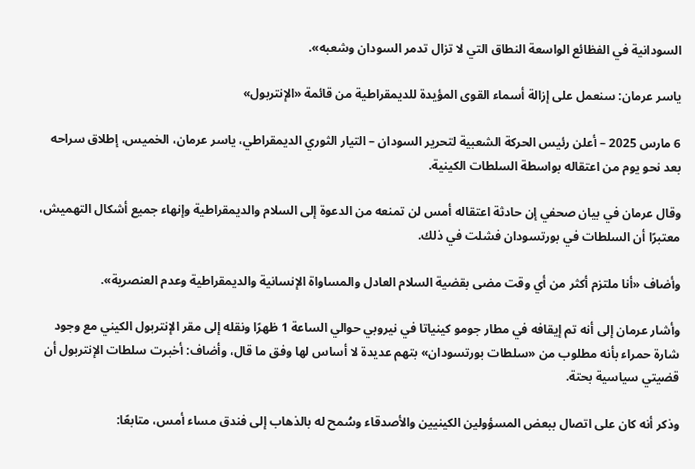السودانية في الفظائع الواسعة النطاق التي لا تزال تدمر السودان وشعبه».

ياسر عرمان: سنعمل على إزالة أسماء القوى المؤيدة للديمقراطية من قائمة «الإنتربول»

6 مارس 2025 – أعلن رئيس الحركة الشعبية لتحرير السودان – التيار الثوري الديمقراطي، ياسر عرمان، الخميس، إطلاق سراحه بعد نحو يوم من اعتقاله بواسطة السلطات الكينية.

وقال عرمان في بيان صحفي إن حادثة اعتقاله أمس لن تمنعه من الدعوة إلى السلام والديمقراطية وإنهاء جميع أشكال التهميش، معتبرًا أن السلطات في بورتسودان فشلت في ذلك.

وأضاف «أنا ملتزم أكثر من أي وقت مضى بقضية السلام العادل والمساواة الإنسانية والديمقراطية وعدم العنصرية».

وأشار عرمان إلى أنه تم إيقافه في مطار جومو كينياتا في نيروبي حوالي الساعة 1 ظهرًا ونقله إلى مقر الإنتربول الكيني مع وجود شارة حمراء بأنه مطلوب من «سلطات بورتسودان» بتهم عديدة لا أساس لها وفق ما قال، وأضاف: أخبرت سلطات الإنتربول أن قضيتي سياسية بحتة.

وذكر أنه كان على اتصال ببعض المسؤولين الكينيين والأصدقاء وسُمح له بالذهاب إلى فندق مساء أمس، متابعًا: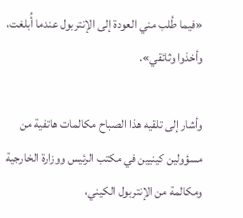«فيما طُلب مني العودة إلى الإنتربول عندما أُبلغت، وأخذوا وثائقي».

وأشار إلى تلقيه هذا الصباح مكالمات هاتفية من مسؤولين كينيين في مكتب الرئيس ووزارة الخارجية ومكالمة من الإنتربول الكيني،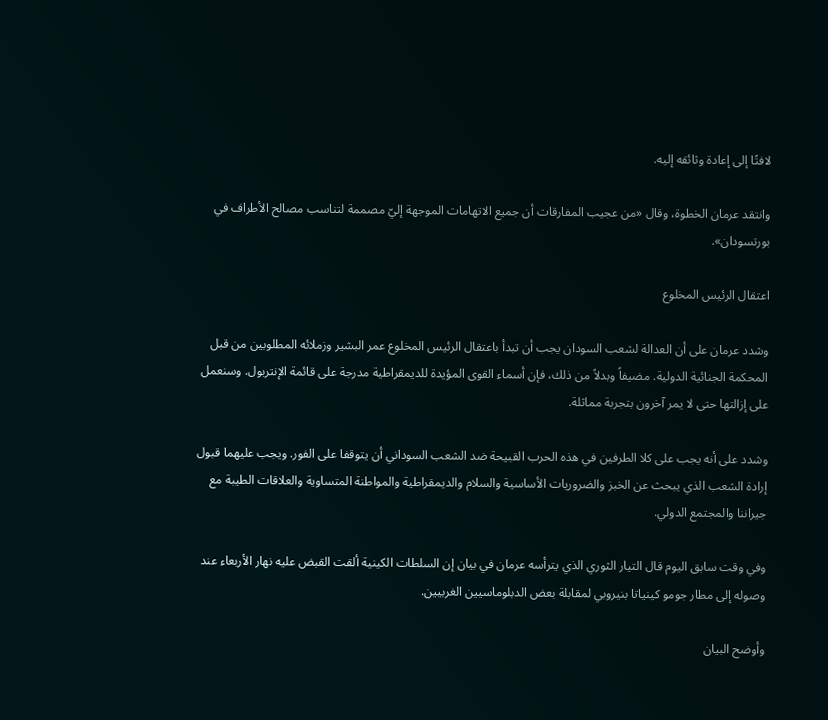لافتًا إلى إعادة وثائقه إليه.

وانتقد عرمان الخطوة، وقال «من عجيب المفارقات أن جميع الاتهامات الموجهة إليّ مصممة لتناسب مصالح الأطراف في بورتسودان».

اعتقال الرئيس المخلوع

وشدد عرمان على أن العدالة لشعب السودان يجب أن تبدأ باعتقال الرئيس المخلوع عمر البشير وزملائه المطلوبين من قبل المحكمة الجنائية الدولية. مضيفاً وبدلاً من ذلك، فإن أسماء القوى المؤيدة للديمقراطية مدرجة على قائمة الإنتربول. وسنعمل على إزالتها حتى لا يمر آخرون بتجربة مماثلة.

وشدد على أنه يجب على كلا الطرفين في هذه الحرب القبيحة ضد الشعب السوداني أن يتوقفا على الفور. ويجب عليهما قبول إرادة الشعب الذي يبحث عن الخبز والضروريات الأساسية والسلام والديمقراطية والمواطنة المتساوية والعلاقات الطيبة مع جيراننا والمجتمع الدولي.

وفي وقت سابق اليوم قال التيار الثوري الذي يترأسه عرمان في بيان إن السلطات الكينية ألقت القبض عليه نهار الأربعاء عند وصوله إلى مطار جومو كينياتا بنيروبي لمقابلة بعض الدبلوماسيين الغربيين.

وأوضح البيان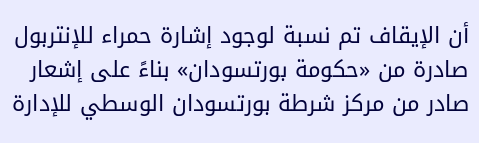أن الإيقاف تم نسبة لوجود إشارة حمراء للإنتربول صادرة من «حكومة بورتسودان» بناءً على إشعار صادر من مركز شرطة بورتسودان الوسطي للإدارة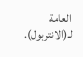العامة لـ(الانتربول).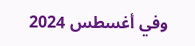وفي أغسطس 2024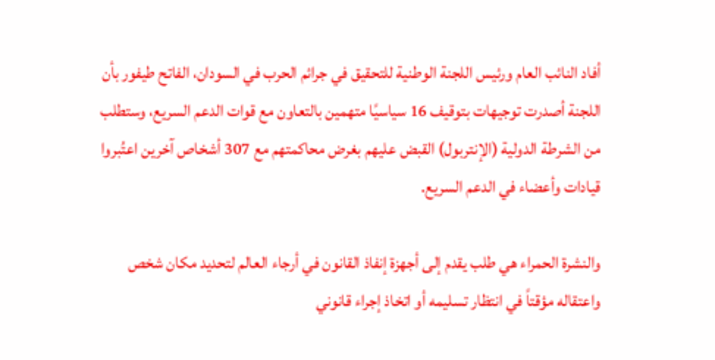أفاد النائب العام ورئيس اللجنة الوطنية للتحقيق في جرائم الحرب في السودان، الفاتح طيفور بأن اللجنة أصدرت توجيهات بتوقيف 16 سياسيًا متهمين بالتعاون مع قوات الدعم السريع، وستطلب من الشرطة الدولية (الإنتربول) القبض عليهم بغرض محاكمتهم مع 307 أشخاص آخرين اعتُبروا قيادات وأعضاء في الدعم السريع.

والنشرة الحمراء هي طلب يقدم إلى أجهزة إنفاذ القانون في أرجاء العالم لتحديد مكان شخص واعتقاله مؤقتاً في انتظار تسليمه أو اتخاذ إجراء قانوني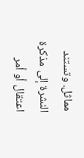مماثل. وتستند النشرة إلى مذكرة اعتقال أو أمر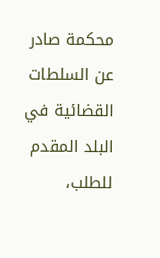محكمة صادر عن السلطات القضائية في البلد المقدم للطلب،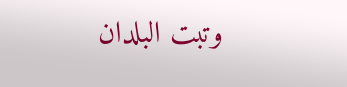وتبت البلدان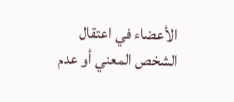الأعضاء في اعتقال الشخص المعني أو عدم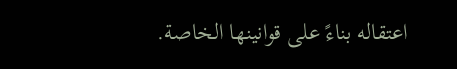اعتقاله بناءً على قوانينها الخاصة.